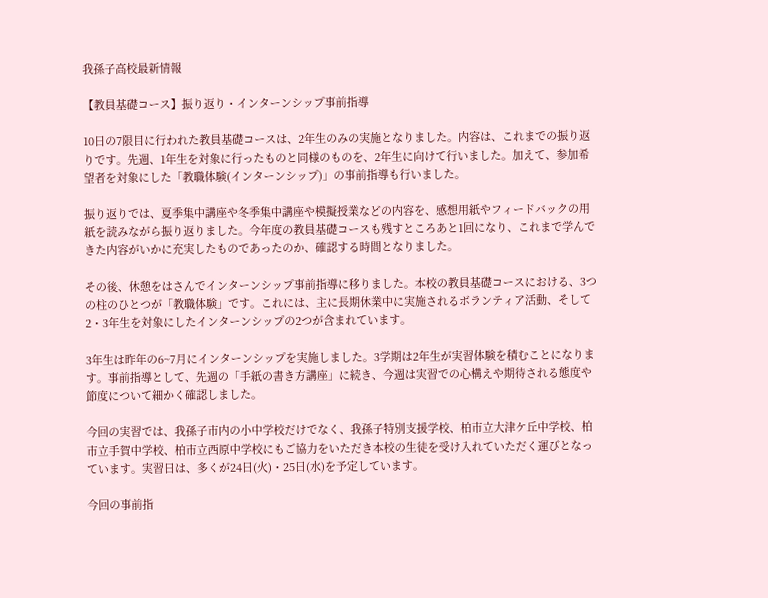我孫子高校最新情報

【教員基礎コース】振り返り・インターンシップ事前指導

10日の7限目に行われた教員基礎コースは、2年生のみの実施となりました。内容は、これまでの振り返りです。先週、1年生を対象に行ったものと同様のものを、2年生に向けて行いました。加えて、参加希望者を対象にした「教職体験(インターンシップ)」の事前指導も行いました。

振り返りでは、夏季集中講座や冬季集中講座や模擬授業などの内容を、感想用紙やフィードバックの用紙を読みながら振り返りました。今年度の教員基礎コースも残すところあと1回になり、これまで学んできた内容がいかに充実したものであったのか、確認する時間となりました。

その後、休憩をはさんでインターンシップ事前指導に移りました。本校の教員基礎コースにおける、3つの柱のひとつが「教職体験」です。これには、主に長期休業中に実施されるボランティア活動、そして2・3年生を対象にしたインターンシップの2つが含まれています。

3年生は昨年の6~7月にインターンシップを実施しました。3学期は2年生が実習体験を積むことになります。事前指導として、先週の「手紙の書き方講座」に続き、今週は実習での心構えや期待される態度や節度について細かく確認しました。

今回の実習では、我孫子市内の小中学校だけでなく、我孫子特別支援学校、柏市立大津ケ丘中学校、柏市立手賀中学校、柏市立西原中学校にもご協力をいただき本校の生徒を受け入れていただく運びとなっています。実習日は、多くが24日(火)・25日(水)を予定しています。

今回の事前指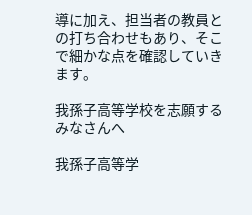導に加え、担当者の教員との打ち合わせもあり、そこで細かな点を確認していきます。

我孫子高等学校を志願するみなさんへ

我孫子高等学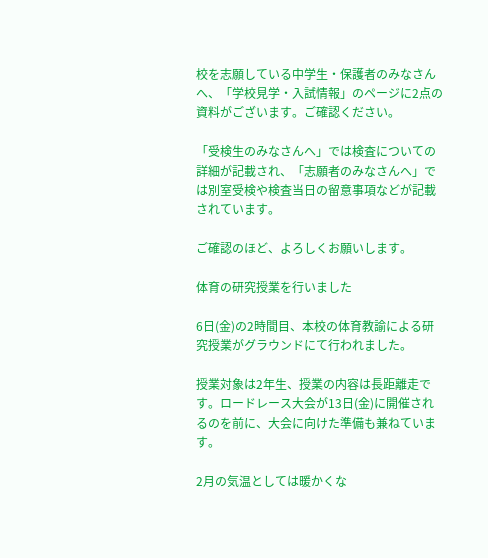校を志願している中学生・保護者のみなさんへ、「学校見学・入試情報」のページに2点の資料がございます。ご確認ください。

「受検生のみなさんへ」では検査についての詳細が記載され、「志願者のみなさんへ」では別室受検や検査当日の留意事項などが記載されています。

ご確認のほど、よろしくお願いします。

体育の研究授業を行いました

6日(金)の2時間目、本校の体育教諭による研究授業がグラウンドにて行われました。

授業対象は2年生、授業の内容は長距離走です。ロードレース大会が13日(金)に開催されるのを前に、大会に向けた準備も兼ねています。

2月の気温としては暖かくな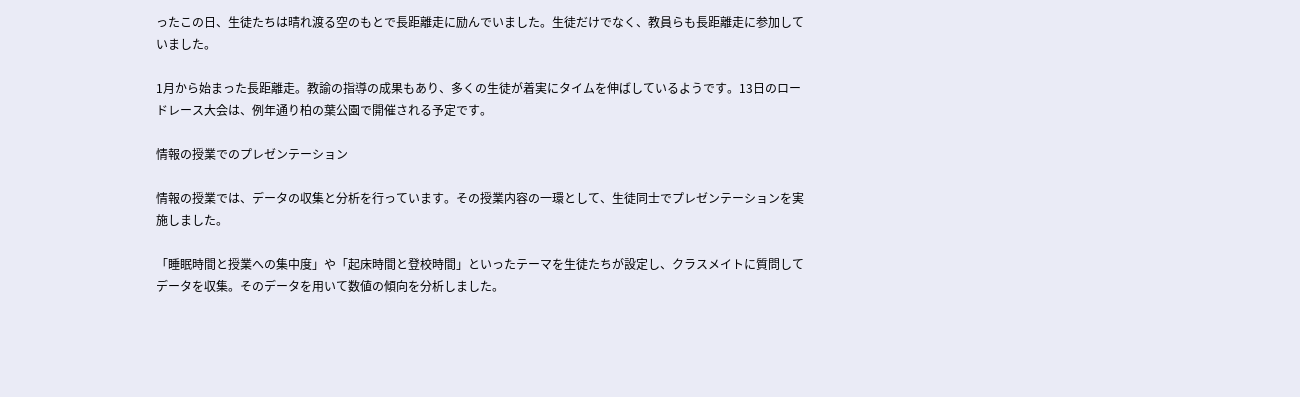ったこの日、生徒たちは晴れ渡る空のもとで長距離走に励んでいました。生徒だけでなく、教員らも長距離走に参加していました。

1月から始まった長距離走。教諭の指導の成果もあり、多くの生徒が着実にタイムを伸ばしているようです。13日のロードレース大会は、例年通り柏の葉公園で開催される予定です。

情報の授業でのプレゼンテーション

情報の授業では、データの収集と分析を行っています。その授業内容の一環として、生徒同士でプレゼンテーションを実施しました。

「睡眠時間と授業への集中度」や「起床時間と登校時間」といったテーマを生徒たちが設定し、クラスメイトに質問してデータを収集。そのデータを用いて数値の傾向を分析しました。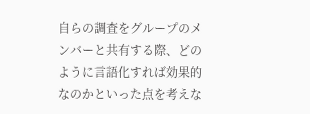自らの調査をグループのメンバーと共有する際、どのように言語化すれば効果的なのかといった点を考えな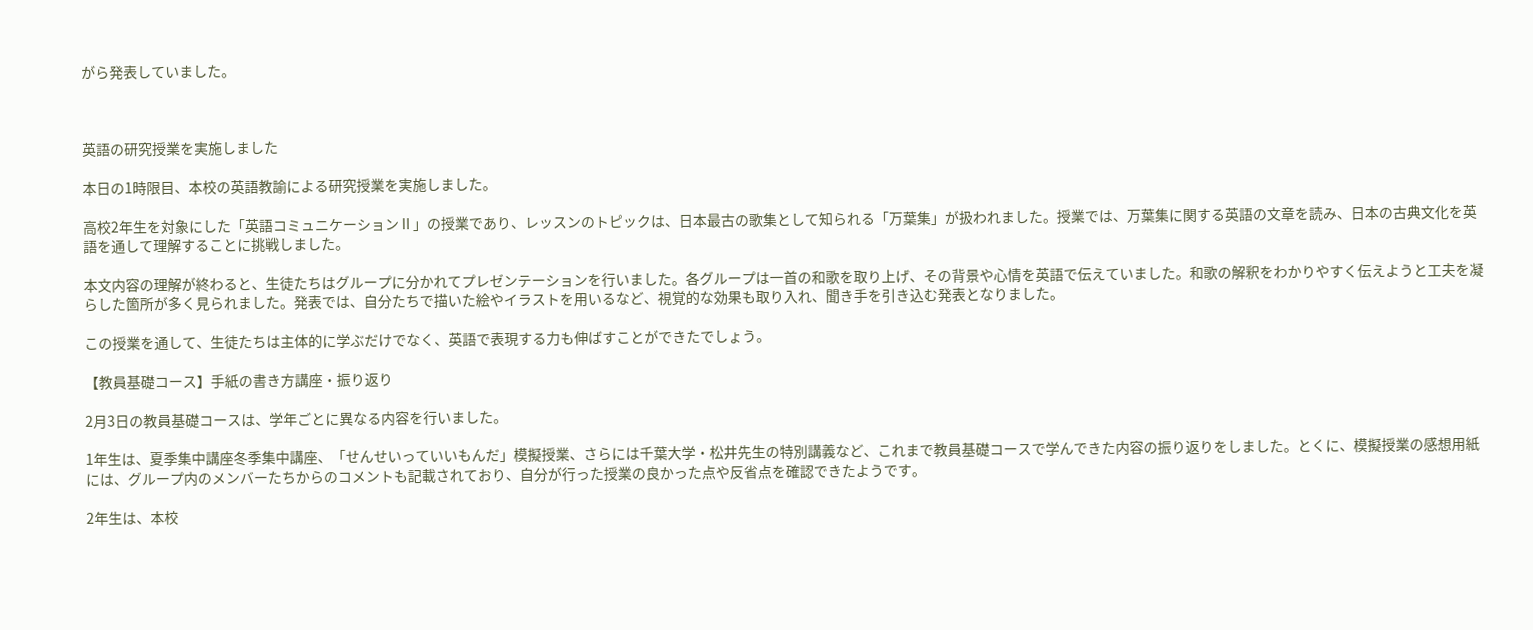がら発表していました。



英語の研究授業を実施しました

本日の1時限目、本校の英語教諭による研究授業を実施しました。

高校2年生を対象にした「英語コミュニケーションⅡ」の授業であり、レッスンのトピックは、日本最古の歌集として知られる「万葉集」が扱われました。授業では、万葉集に関する英語の文章を読み、日本の古典文化を英語を通して理解することに挑戦しました。

本文内容の理解が終わると、生徒たちはグループに分かれてプレゼンテーションを行いました。各グループは一首の和歌を取り上げ、その背景や心情を英語で伝えていました。和歌の解釈をわかりやすく伝えようと工夫を凝らした箇所が多く見られました。発表では、自分たちで描いた絵やイラストを用いるなど、視覚的な効果も取り入れ、聞き手を引き込む発表となりました。

この授業を通して、生徒たちは主体的に学ぶだけでなく、英語で表現する力も伸ばすことができたでしょう。

【教員基礎コース】手紙の書き方講座・振り返り

2月3日の教員基礎コースは、学年ごとに異なる内容を行いました。

1年生は、夏季集中講座冬季集中講座、「せんせいっていいもんだ」模擬授業、さらには千葉大学・松井先生の特別講義など、これまで教員基礎コースで学んできた内容の振り返りをしました。とくに、模擬授業の感想用紙には、グループ内のメンバーたちからのコメントも記載されており、自分が行った授業の良かった点や反省点を確認できたようです。

2年生は、本校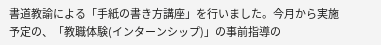書道教諭による「手紙の書き方講座」を行いました。今月から実施予定の、「教職体験(インターンシップ)」の事前指導の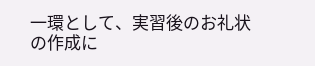一環として、実習後のお礼状の作成に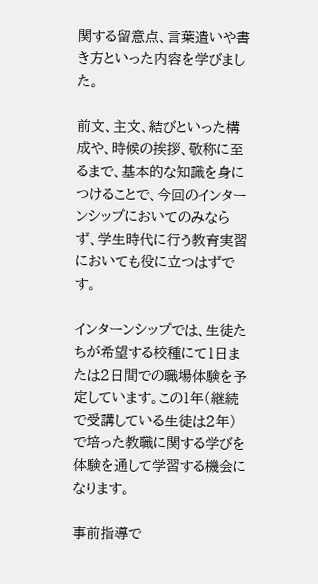関する留意点、言葉遣いや書き方といった内容を学びました。

前文、主文、結びといった構成や、時候の挨拶、敬称に至るまで、基本的な知識を身につけることで、今回のインターンシップにおいてのみならず、学生時代に行う教育実習においても役に立つはずです。

インターンシップでは、生徒たちが希望する校種にて1日または2日間での職場体験を予定しています。この1年(継続で受講している生徒は2年)で培った教職に関する学びを体験を通して学習する機会になります。

事前指導で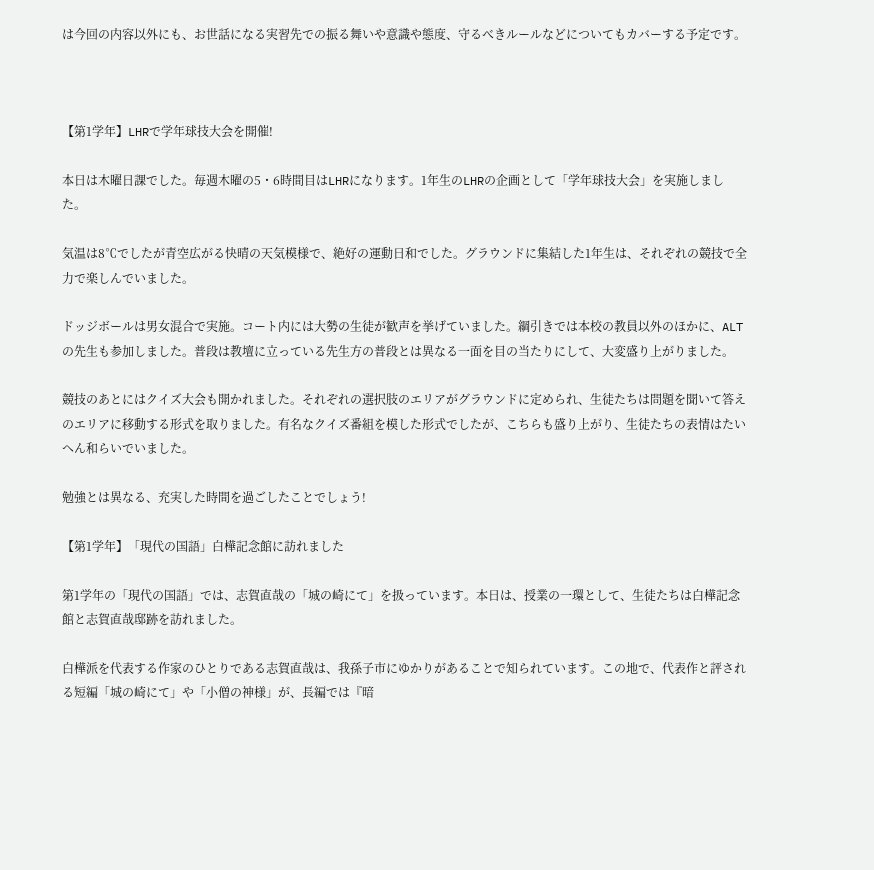は今回の内容以外にも、お世話になる実習先での振る舞いや意識や態度、守るべきルールなどについてもカバーする予定です。



【第1学年】LHRで学年球技大会を開催!

本日は木曜日課でした。毎週木曜の5・6時間目はLHRになります。1年生のLHRの企画として「学年球技大会」を実施しました。

気温は8℃でしたが青空広がる快晴の天気模様で、絶好の運動日和でした。グラウンドに集結した1年生は、それぞれの競技で全力で楽しんでいました。

ドッジボールは男女混合で実施。コート内には大勢の生徒が歓声を挙げていました。綱引きでは本校の教員以外のほかに、ALTの先生も参加しました。普段は教壇に立っている先生方の普段とは異なる一面を目の当たりにして、大変盛り上がりました。

競技のあとにはクイズ大会も開かれました。それぞれの選択肢のエリアがグラウンドに定められ、生徒たちは問題を聞いて答えのエリアに移動する形式を取りました。有名なクイズ番組を模した形式でしたが、こちらも盛り上がり、生徒たちの表情はたいへん和らいでいました。

勉強とは異なる、充実した時間を過ごしたことでしょう!

【第1学年】「現代の国語」白樺記念館に訪れました

第1学年の「現代の国語」では、志賀直哉の「城の崎にて」を扱っています。本日は、授業の一環として、生徒たちは白樺記念館と志賀直哉邸跡を訪れました。

白樺派を代表する作家のひとりである志賀直哉は、我孫子市にゆかりがあることで知られています。この地で、代表作と評される短編「城の崎にて」や「小僧の神様」が、長編では『暗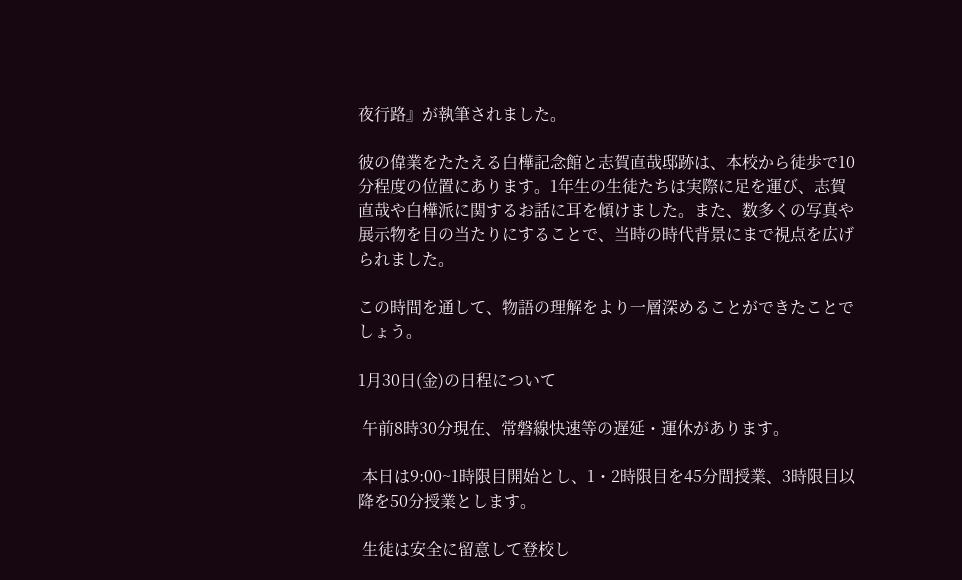夜行路』が執筆されました。

彼の偉業をたたえる白樺記念館と志賀直哉邸跡は、本校から徒歩で10分程度の位置にあります。1年生の生徒たちは実際に足を運び、志賀直哉や白樺派に関するお話に耳を傾けました。また、数多くの写真や展示物を目の当たりにすることで、当時の時代背景にまで視点を広げられました。

この時間を通して、物語の理解をより一層深めることができたことでしょう。

1月30日(金)の日程について

 午前8時30分現在、常磐線快速等の遅延・運休があります。

 本日は9:00~1時限目開始とし、1・2時限目を45分間授業、3時限目以降を50分授業とします。

 生徒は安全に留意して登校し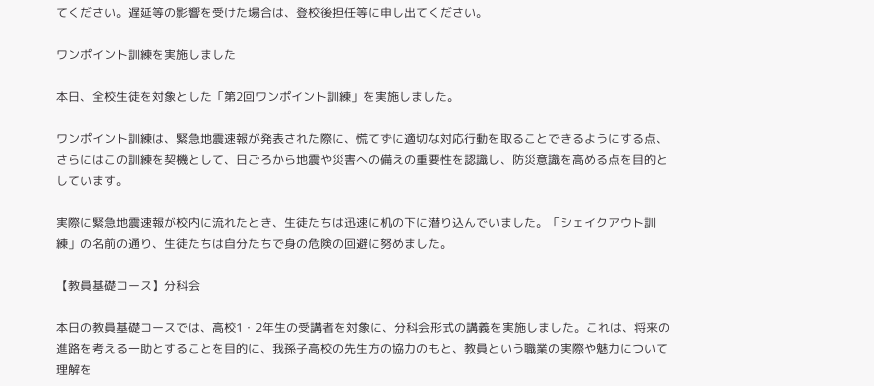てください。遅延等の影響を受けた場合は、登校後担任等に申し出てください。

ワンポイント訓練を実施しました

本日、全校生徒を対象とした「第2回ワンポイント訓練」を実施しました。

ワンポイント訓練は、緊急地震速報が発表された際に、慌てずに適切な対応行動を取ることできるようにする点、さらにはこの訓練を契機として、日ごろから地震や災害への備えの重要性を認識し、防災意識を高める点を目的としています。

実際に緊急地震速報が校内に流れたとき、生徒たちは迅速に机の下に潜り込んでいました。「シェイクアウト訓練」の名前の通り、生徒たちは自分たちで身の危険の回避に努めました。

【教員基礎コース】分科会

本日の教員基礎コースでは、高校1・2年生の受講者を対象に、分科会形式の講義を実施しました。これは、将来の進路を考える一助とすることを目的に、我孫子高校の先生方の協力のもと、教員という職業の実際や魅力について理解を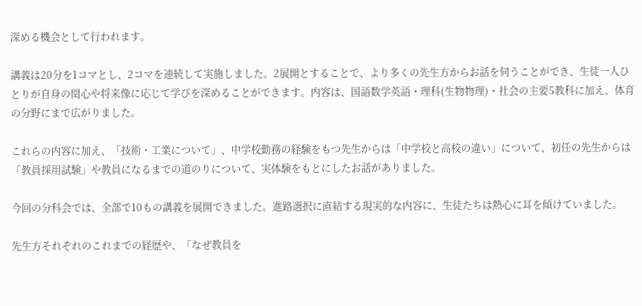深める機会として行われます。

講義は20分を1コマとし、2コマを連続して実施しました。2展開とすることで、より多くの先生方からお話を伺うことができ、生徒一人ひとりが自身の関心や将来像に応じて学びを深めることができます。内容は、国語数学英語・理科(生物物理)・社会の主要5教科に加え、体育の分野にまで広がりました。

これらの内容に加え、「技術・工業について」、中学校勤務の経験をもつ先生からは「中学校と高校の違い」について、初任の先生からは「教員採用試験」や教員になるまでの道のりについて、実体験をもとにしたお話がありました。

今回の分科会では、全部で10もの講義を展開できました。進路選択に直結する現実的な内容に、生徒たちは熱心に耳を傾けていました。

先生方それぞれのこれまでの経歴や、「なぜ教員を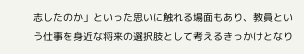志したのか」といった思いに触れる場面もあり、教員という仕事を身近な将来の選択肢として考えるきっかけとなり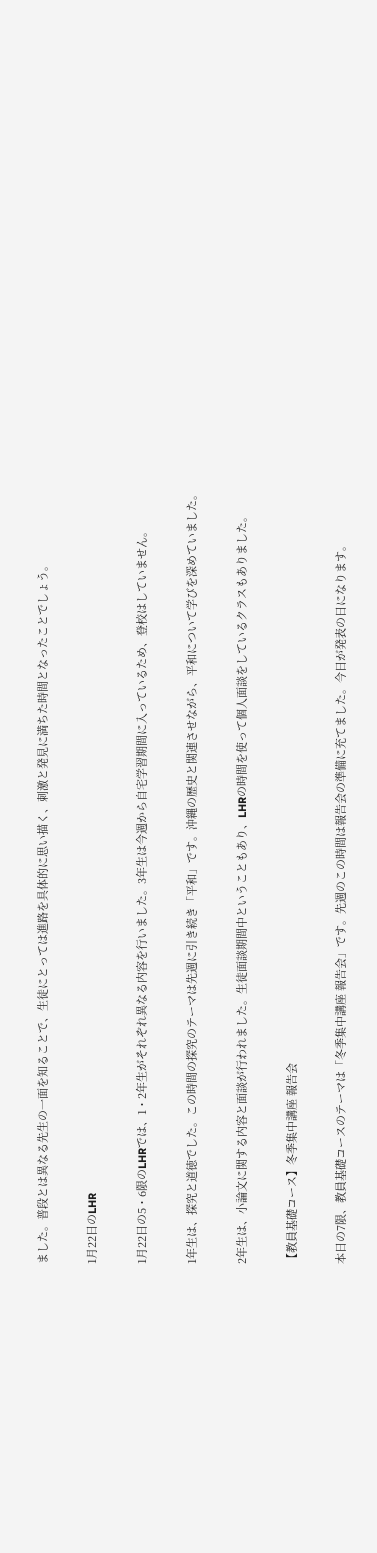ました。普段とは異なる先生の一面を知ることで、生徒にとっては進路を具体的に思い描く、刺激と発見に満ちた時間となったことでしょう。

1月22日のLHR

1月22日の5・6限のLHRでは、1・2年生がそれぞれ異なる内容を行いました。3年生は今週から自宅学習期間に入っているため、登校はしていません。

1年生は、探究と道徳でした。この時間の探究のテーマは先週に引き続き「平和」です。沖縄の歴史と関連させながら、平和について学びを深めていました。

2年生は、小論文に関する内容と面談が行われました。生徒面談期間中ということもあり、LHRの時間を使って個人面談をしているクラスもありました。

【教員基礎コース】冬季集中講座 報告会

本日の7限、教員基礎コースのテーマは「冬季集中講座 報告会」です。先週のこの時間は報告会の準備に充てました。今日が発表の日になります。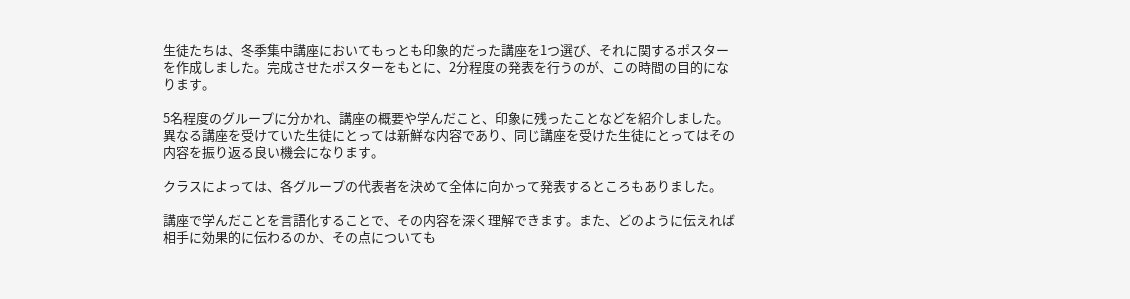生徒たちは、冬季集中講座においてもっとも印象的だった講座を1つ選び、それに関するポスターを作成しました。完成させたポスターをもとに、2分程度の発表を行うのが、この時間の目的になります。

5名程度のグループに分かれ、講座の概要や学んだこと、印象に残ったことなどを紹介しました。異なる講座を受けていた生徒にとっては新鮮な内容であり、同じ講座を受けた生徒にとってはその内容を振り返る良い機会になります。

クラスによっては、各グループの代表者を決めて全体に向かって発表するところもありました。

講座で学んだことを言語化することで、その内容を深く理解できます。また、どのように伝えれば相手に効果的に伝わるのか、その点についても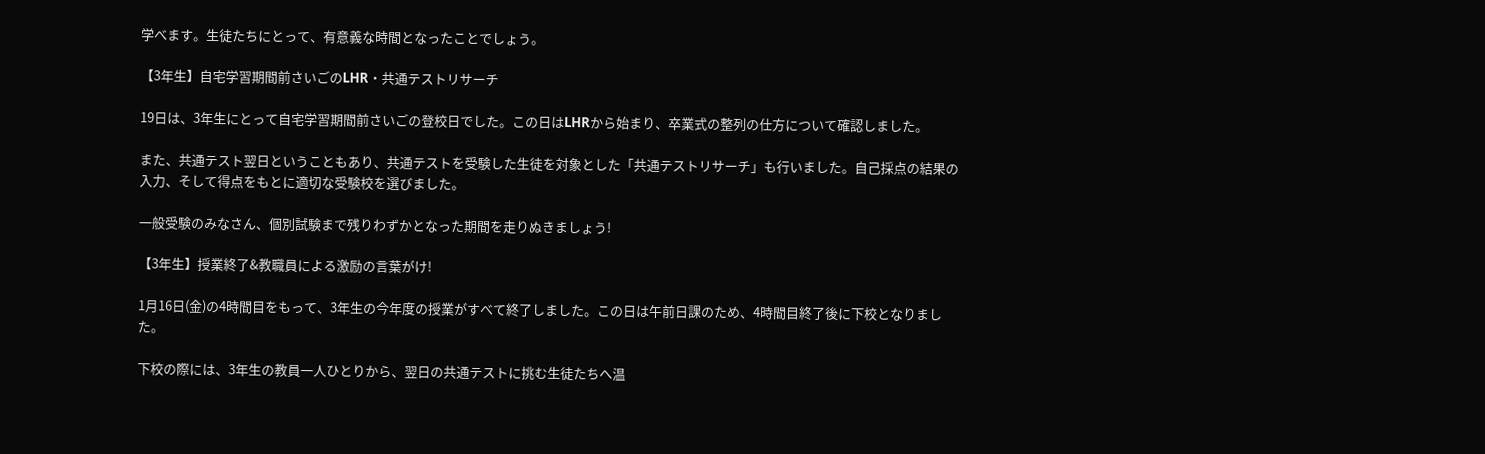学べます。生徒たちにとって、有意義な時間となったことでしょう。

【3年生】自宅学習期間前さいごのLHR・共通テストリサーチ

19日は、3年生にとって自宅学習期間前さいごの登校日でした。この日はLHRから始まり、卒業式の整列の仕方について確認しました。

また、共通テスト翌日ということもあり、共通テストを受験した生徒を対象とした「共通テストリサーチ」も行いました。自己採点の結果の入力、そして得点をもとに適切な受験校を選びました。

一般受験のみなさん、個別試験まで残りわずかとなった期間を走りぬきましょう!

【3年生】授業終了&教職員による激励の言葉がけ!

1月16日(金)の4時間目をもって、3年生の今年度の授業がすべて終了しました。この日は午前日課のため、4時間目終了後に下校となりました。

下校の際には、3年生の教員一人ひとりから、翌日の共通テストに挑む生徒たちへ温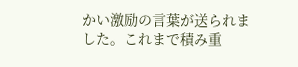かい激励の言葉が送られました。これまで積み重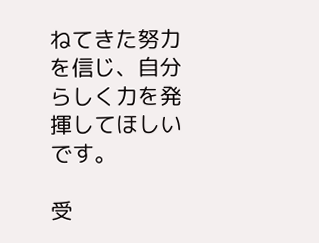ねてきた努力を信じ、自分らしく力を発揮してほしいです。

受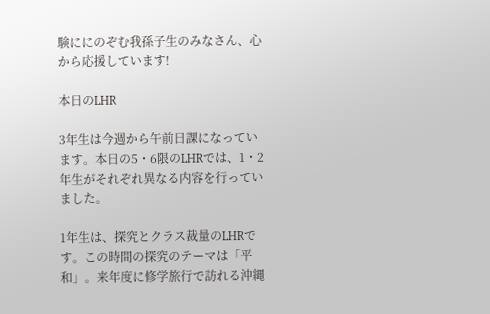験ににのぞむ我孫子生のみなさん、心から応援しています!

本日のLHR

3年生は今週から午前日課になっています。本日の5・6限のLHRでは、1・2年生がそれぞれ異なる内容を行っていました。

1年生は、探究とクラス裁量のLHRです。この時間の探究のテーマは「平和」。来年度に修学旅行で訪れる沖縄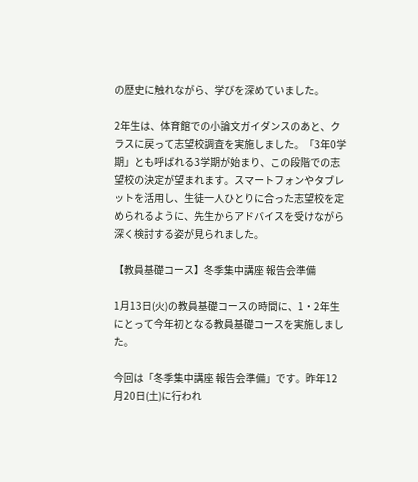の歴史に触れながら、学びを深めていました。

2年生は、体育館での小論文ガイダンスのあと、クラスに戻って志望校調査を実施しました。「3年0学期」とも呼ばれる3学期が始まり、この段階での志望校の決定が望まれます。スマートフォンやタブレットを活用し、生徒一人ひとりに合った志望校を定められるように、先生からアドバイスを受けながら深く検討する姿が見られました。

【教員基礎コース】冬季集中講座 報告会準備

1月13日(火)の教員基礎コースの時間に、1・2年生にとって今年初となる教員基礎コースを実施しました。

今回は「冬季集中講座 報告会準備」です。昨年12月20日(土)に行われ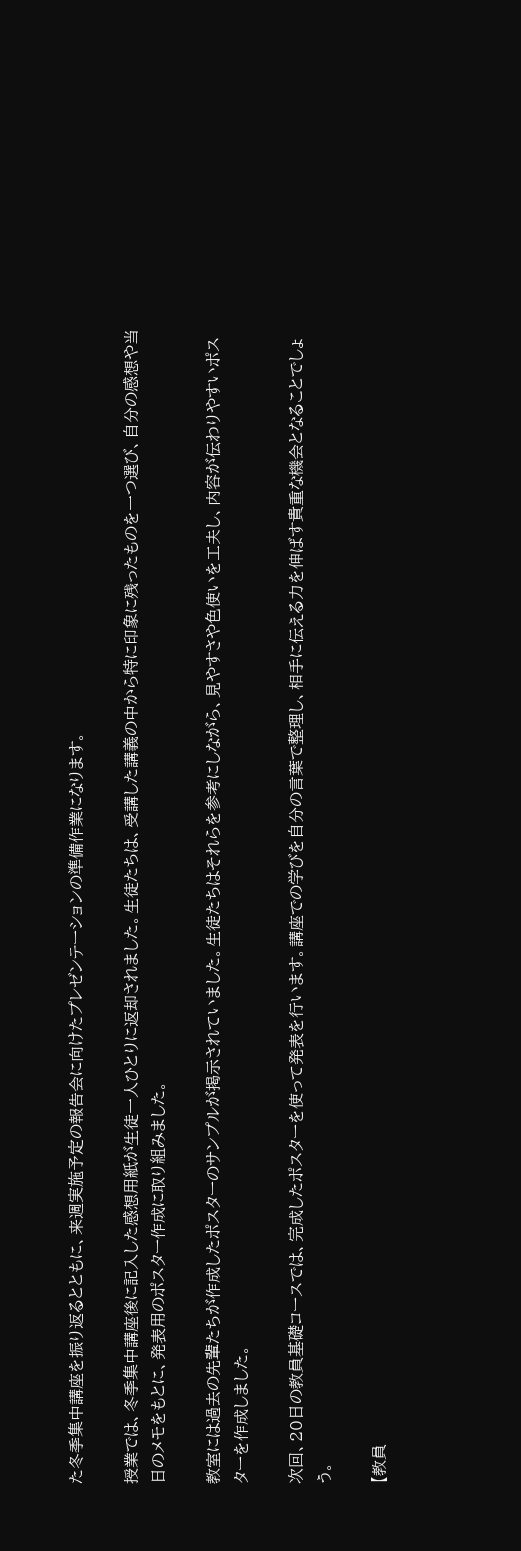た冬季集中講座を振り返るとともに、来週実施予定の報告会に向けたプレゼンテーションの準備作業になります。

授業では、冬季集中講座後に記入した感想用紙が生徒一人ひとりに返却されました。生徒たちは、受講した講義の中から特に印象に残ったものを一つ選び、自分の感想や当日のメモをもとに、発表用のポスター作成に取り組みました。

教室には過去の先輩たちが作成したポスターのサンプルが掲示されていました。生徒たちはそれらを参考にしながら、見やすさや色使いを工夫し、内容が伝わりやすいポスターを作成しました。

次回、20日の教員基礎コースでは、完成したポスターを使って発表を行います。講座での学びを自分の言葉で整理し、相手に伝える力を伸ばす貴重な機会となることでしょう。

【教員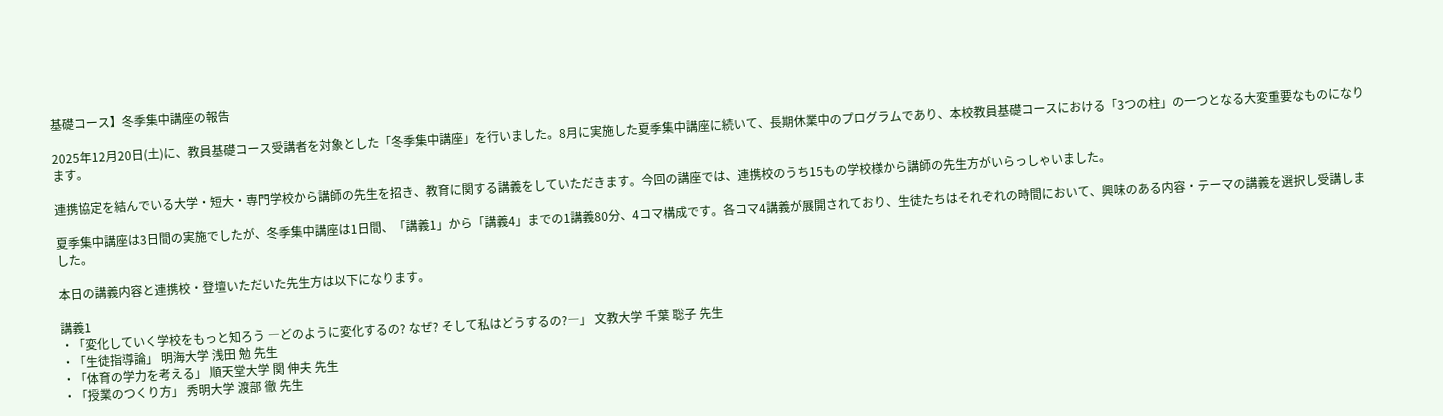基礎コース】冬季集中講座の報告

2025年12月20日(土)に、教員基礎コース受講者を対象とした「冬季集中講座」を行いました。8月に実施した夏季集中講座に続いて、長期休業中のプログラムであり、本校教員基礎コースにおける「3つの柱」の一つとなる大変重要なものになります。

連携協定を結んでいる大学・短大・専門学校から講師の先生を招き、教育に関する講義をしていただきます。今回の講座では、連携校のうち15もの学校様から講師の先生方がいらっしゃいました。

夏季集中講座は3日間の実施でしたが、冬季集中講座は1日間、「講義1」から「講義4」までの1講義80分、4コマ構成です。各コマ4講義が展開されており、生徒たちはそれぞれの時間において、興味のある内容・テーマの講義を選択し受講しました。

本日の講義内容と連携校・登壇いただいた先生方は以下になります。

講義1
・「変化していく学校をもっと知ろう ―どのように変化するの? なぜ? そして私はどうするの?―」 文教大学 千葉 聡子 先生
・「生徒指導論」 明海大学 浅田 勉 先生
・「体育の学力を考える」 順天堂大学 関 伸夫 先生
・「授業のつくり方」 秀明大学 渡部 徹 先生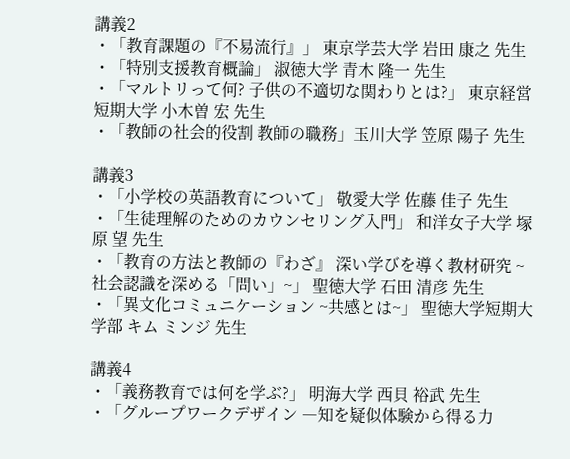講義2
・「教育課題の『不易流行』」 東京学芸大学 岩田 康之 先生
・「特別支援教育概論」 淑徳大学 青木 隆一 先生
・「マルトリって何? 子供の不適切な関わりとは?」 東京経営短期大学 小木曽 宏 先生
・「教師の社会的役割 教師の職務」玉川大学 笠原 陽子 先生

講義3
・「小学校の英語教育について」 敬愛大学 佐藤 佳子 先生
・「生徒理解のためのカウンセリング入門」 和洋女子大学 塚原 望 先生
・「教育の方法と教師の『わざ』 深い学びを導く教材研究 ~社会認識を深める「問い」~」 聖徳大学 石田 清彦 先生
・「異文化コミュニケーション ~共感とは~」 聖徳大学短期大学部 キム ミンジ 先生

講義4
・「義務教育では何を学ぶ?」 明海大学 西貝 裕武 先生
・「グループワークデザイン ―知を疑似体験から得る力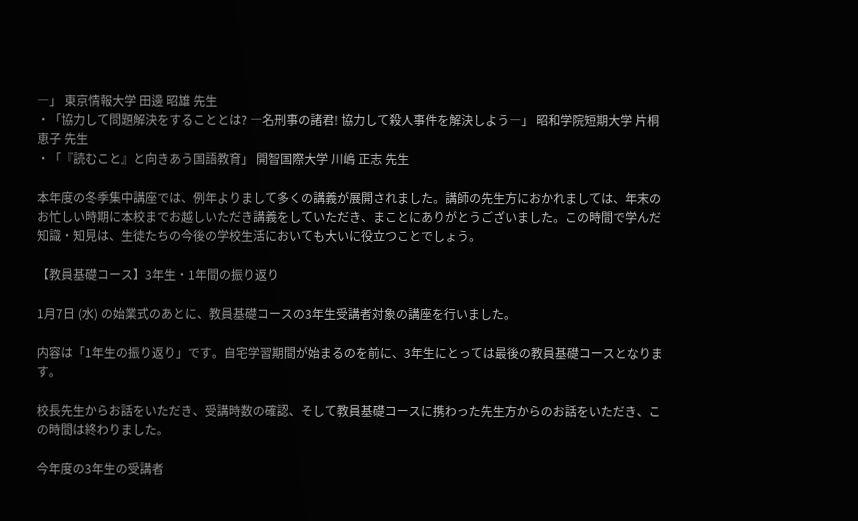―」 東京情報大学 田邊 昭雄 先生
・「協力して問題解決をすることとは? ―名刑事の諸君! 協力して殺人事件を解決しよう―」 昭和学院短期大学 片桐 恵子 先生
・「『読むこと』と向きあう国語教育」 開智国際大学 川嶋 正志 先生

本年度の冬季集中講座では、例年よりまして多くの講義が展開されました。講師の先生方におかれましては、年末のお忙しい時期に本校までお越しいただき講義をしていただき、まことにありがとうございました。この時間で学んだ知識・知見は、生徒たちの今後の学校生活においても大いに役立つことでしょう。

【教員基礎コース】3年生・1年間の振り返り

1月7日 (水) の始業式のあとに、教員基礎コースの3年生受講者対象の講座を行いました。

内容は「1年生の振り返り」です。自宅学習期間が始まるのを前に、3年生にとっては最後の教員基礎コースとなります。

校長先生からお話をいただき、受講時数の確認、そして教員基礎コースに携わった先生方からのお話をいただき、この時間は終わりました。

今年度の3年生の受講者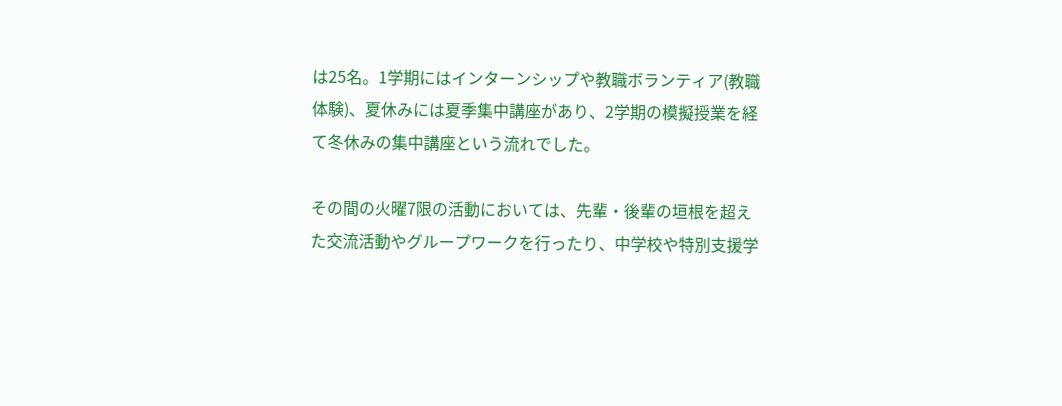は25名。1学期にはインターンシップや教職ボランティア(教職体験)、夏休みには夏季集中講座があり、2学期の模擬授業を経て冬休みの集中講座という流れでした。

その間の火曜7限の活動においては、先輩・後輩の垣根を超えた交流活動やグループワークを行ったり、中学校や特別支援学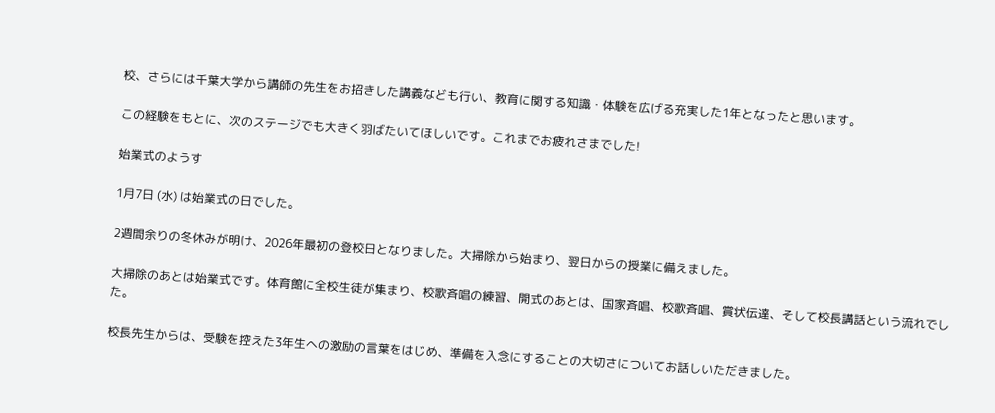校、さらには千葉大学から講師の先生をお招きした講義なども行い、教育に関する知識・体験を広げる充実した1年となったと思います。

この経験をもとに、次のステージでも大きく羽ばたいてほしいです。これまでお疲れさまでした!

始業式のようす

1月7日 (水) は始業式の日でした。

2週間余りの冬休みが明け、2026年最初の登校日となりました。大掃除から始まり、翌日からの授業に備えました。

大掃除のあとは始業式です。体育館に全校生徒が集まり、校歌斉唱の練習、開式のあとは、国家斉唱、校歌斉唱、賞状伝達、そして校長講話という流れでした。

校長先生からは、受験を控えた3年生への激励の言葉をはじめ、準備を入念にすることの大切さについてお話しいただきました。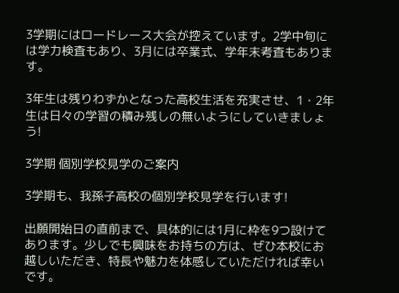3学期にはロードレース大会が控えています。2学中旬には学力検査もあり、3月には卒業式、学年末考査もあります。

3年生は残りわずかとなった高校生活を充実させ、1・2年生は日々の学習の積み残しの無いようにしていきましょう!

3学期 個別学校見学のご案内

3学期も、我孫子高校の個別学校見学を行います!

出願開始日の直前まで、具体的には1月に枠を9つ設けてあります。少しでも興味をお持ちの方は、ぜひ本校にお越しいただき、特長や魅力を体感していただければ幸いです。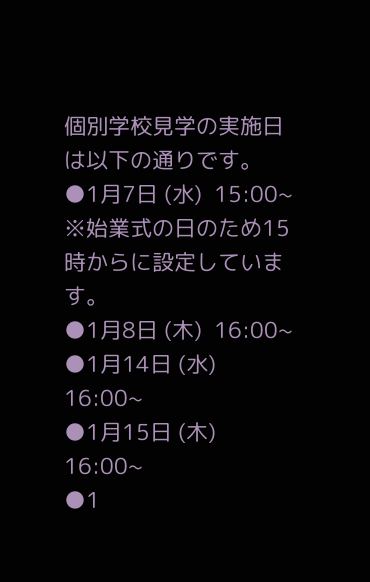個別学校見学の実施日は以下の通りです。
●1月7日 (水)  15:00~ ※始業式の日のため15時からに設定しています。
●1月8日 (木)  16:00~
●1月14日 (水)  16:00~
●1月15日 (木)  16:00~
●1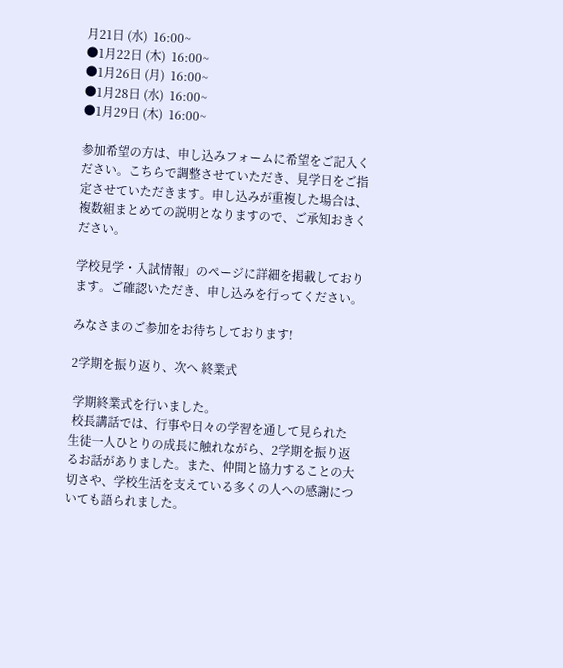月21日 (水)  16:00~
●1月22日 (木)  16:00~
●1月26日 (月)  16:00~
●1月28日 (水)  16:00~
●1月29日 (木)  16:00~

参加希望の方は、申し込みフォームに希望をご記入ください。こちらで調整させていただき、見学日をご指定させていただきます。申し込みが重複した場合は、複数組まとめての説明となりますので、ご承知おきください。

学校見学・入試情報」のページに詳細を掲載しております。ご確認いただき、申し込みを行ってください。

みなさまのご参加をお待ちしております!

2学期を振り返り、次へ 終業式

 学期終業式を行いました。
 校長講話では、行事や日々の学習を通して見られた生徒一人ひとりの成長に触れながら、2学期を振り返るお話がありました。また、仲間と協力することの大切さや、学校生活を支えている多くの人への感謝についても語られました。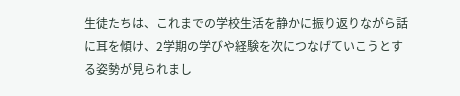生徒たちは、これまでの学校生活を静かに振り返りながら話に耳を傾け、2学期の学びや経験を次につなげていこうとする姿勢が見られまし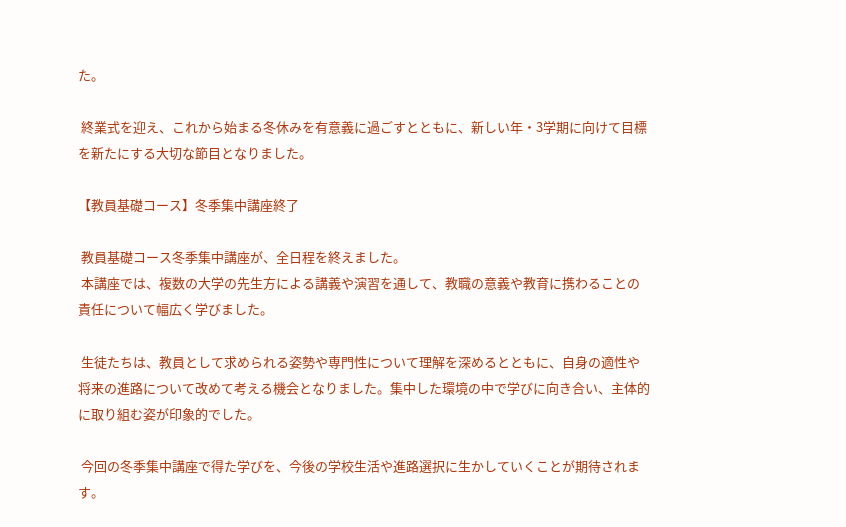た。

 終業式を迎え、これから始まる冬休みを有意義に過ごすとともに、新しい年・3学期に向けて目標を新たにする大切な節目となりました。

【教員基礎コース】冬季集中講座終了

 教員基礎コース冬季集中講座が、全日程を終えました。
 本講座では、複数の大学の先生方による講義や演習を通して、教職の意義や教育に携わることの責任について幅広く学びました。

 生徒たちは、教員として求められる姿勢や専門性について理解を深めるとともに、自身の適性や将来の進路について改めて考える機会となりました。集中した環境の中で学びに向き合い、主体的に取り組む姿が印象的でした。

 今回の冬季集中講座で得た学びを、今後の学校生活や進路選択に生かしていくことが期待されます。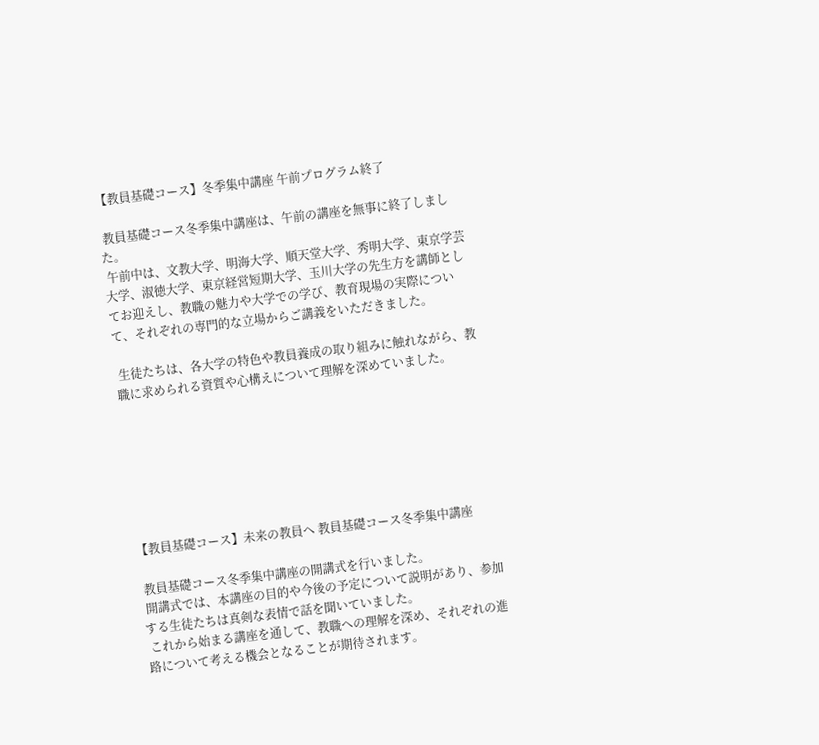【教員基礎コース】冬季集中講座 午前プログラム終了

 教員基礎コース冬季集中講座は、午前の講座を無事に終了しました。
 午前中は、文教大学、明海大学、順天堂大学、秀明大学、東京学芸大学、淑徳大学、東京経営短期大学、玉川大学の先生方を講師としてお迎えし、教職の魅力や大学での学び、教育現場の実際について、それぞれの専門的な立場からご講義をいただきました。

 生徒たちは、各大学の特色や教員養成の取り組みに触れながら、教職に求められる資質や心構えについて理解を深めていました。







【教員基礎コース】未来の教員へ 教員基礎コース冬季集中講座

 教員基礎コース冬季集中講座の開講式を行いました。
 開講式では、本講座の目的や今後の予定について説明があり、参加する生徒たちは真剣な表情で話を聞いていました。
 これから始まる講座を通して、教職への理解を深め、それぞれの進路について考える機会となることが期待されます。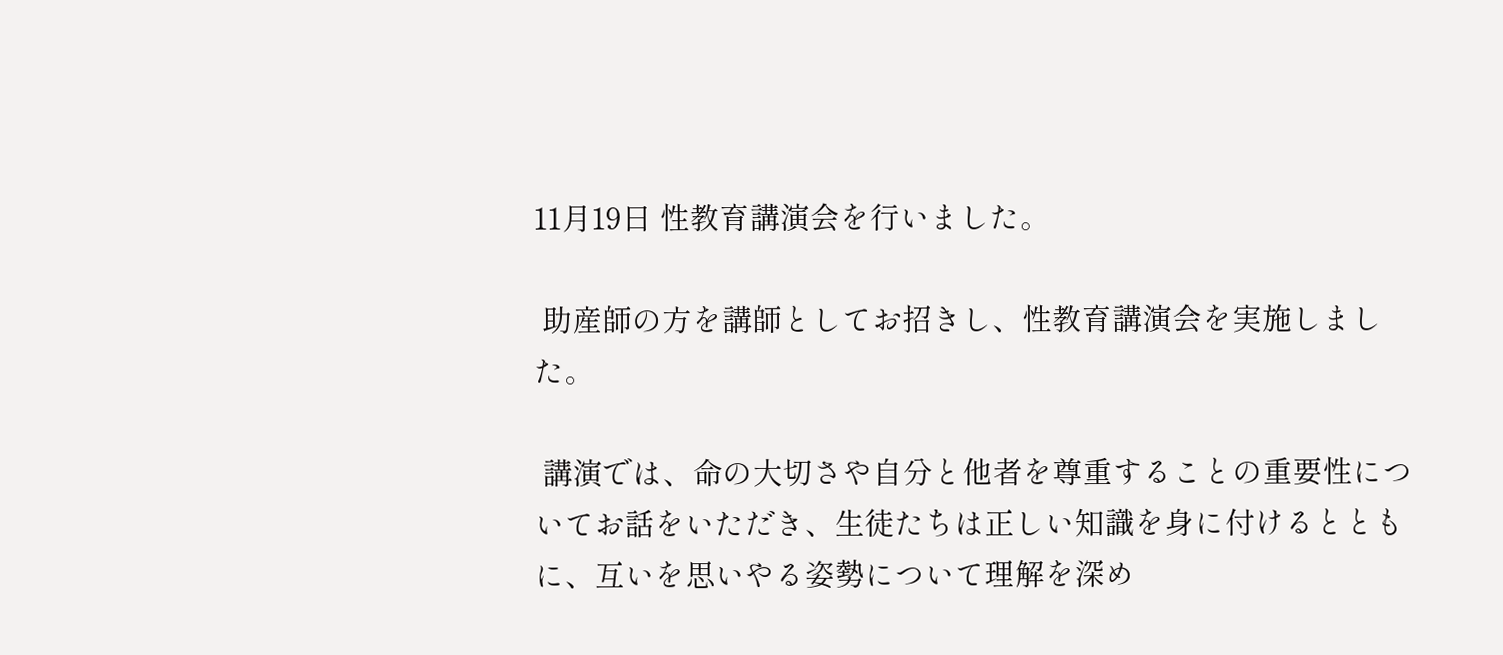11月19日 性教育講演会を行いました。

 助産師の方を講師としてお招きし、性教育講演会を実施しました。

 講演では、命の大切さや自分と他者を尊重することの重要性についてお話をいただき、生徒たちは正しい知識を身に付けるとともに、互いを思いやる姿勢について理解を深め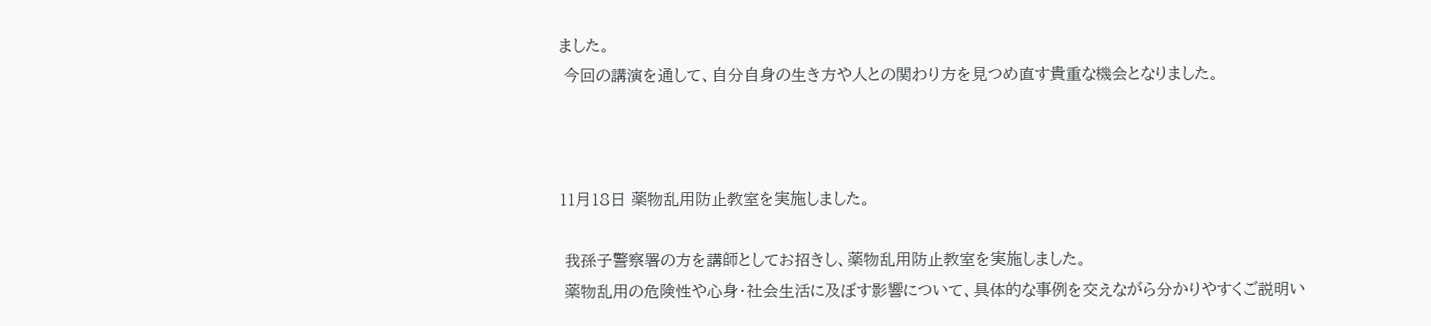ました。
 今回の講演を通して、自分自身の生き方や人との関わり方を見つめ直す貴重な機会となりました。



11月18日 薬物乱用防止教室を実施しました。

 我孫子警察署の方を講師としてお招きし、薬物乱用防止教室を実施しました。
 薬物乱用の危険性や心身・社会生活に及ぼす影響について、具体的な事例を交えながら分かりやすくご説明い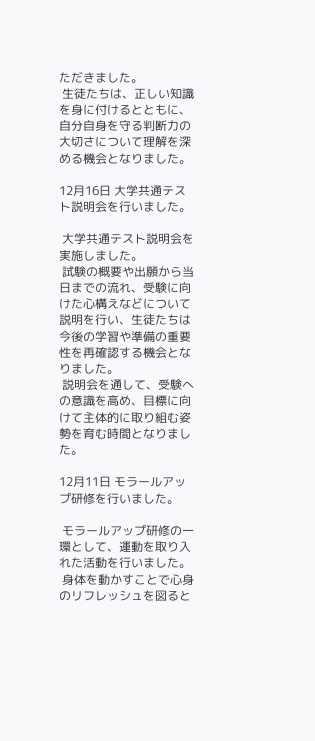ただきました。
 生徒たちは、正しい知識を身に付けるとともに、自分自身を守る判断力の大切さについて理解を深める機会となりました。

12月16日 大学共通テスト説明会を行いました。

 大学共通テスト説明会を実施しました。
 試験の概要や出願から当日までの流れ、受験に向けた心構えなどについて説明を行い、生徒たちは今後の学習や準備の重要性を再確認する機会となりました。
 説明会を通して、受験への意識を高め、目標に向けて主体的に取り組む姿勢を育む時間となりました。

12月11日 モラールアップ研修を行いました。

 モラールアップ研修の一環として、運動を取り入れた活動を行いました。
 身体を動かすことで心身のリフレッシュを図ると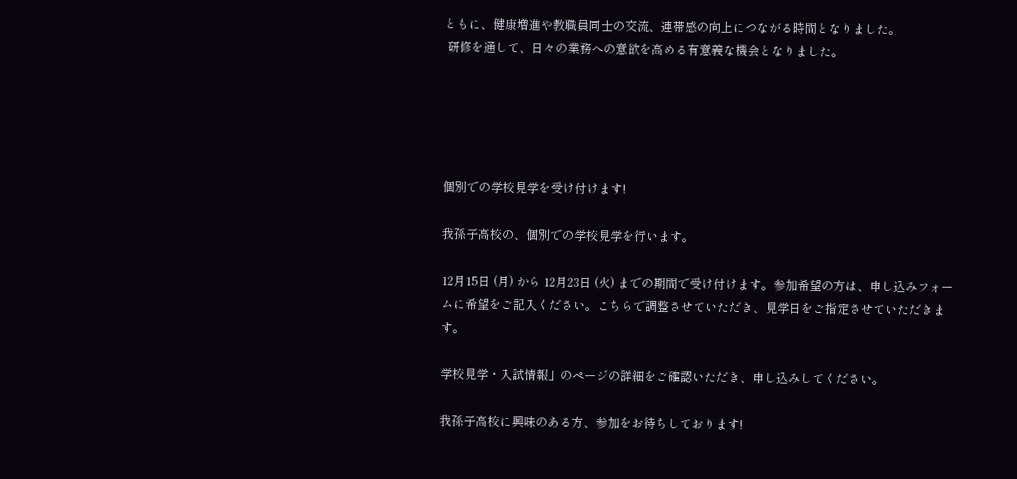ともに、健康増進や教職員同士の交流、連帯感の向上につながる時間となりました。
 研修を通して、日々の業務への意欲を高める有意義な機会となりました。





個別での学校見学を受け付けます!

我孫子高校の、個別での学校見学を行います。

12月15日 (月) から 12月23日 (火) までの期間で受け付けます。参加希望の方は、申し込みフォームに希望をご記入ください。こちらで調整させていただき、見学日をご指定させていただきます。

学校見学・入試情報」のページの詳細をご確認いただき、申し込みしてください。

我孫子高校に興味のある方、参加をお待ちしております!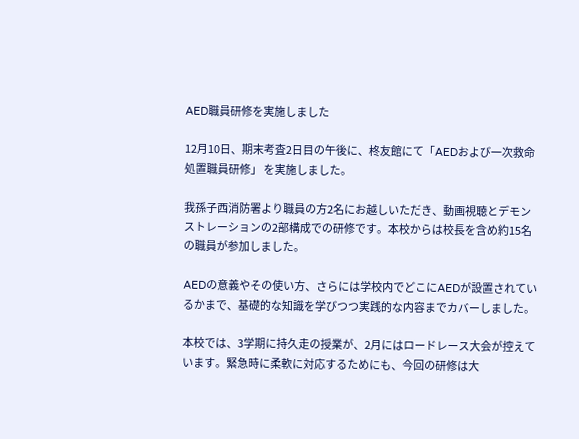AED職員研修を実施しました

12月10日、期末考査2日目の午後に、柊友館にて「AEDおよび一次救命処置職員研修」 を実施しました。

我孫子西消防署より職員の方2名にお越しいただき、動画視聴とデモンストレーションの2部構成での研修です。本校からは校長を含め約15名の職員が参加しました。

AEDの意義やその使い方、さらには学校内でどこにAEDが設置されているかまで、基礎的な知識を学びつつ実践的な内容までカバーしました。

本校では、3学期に持久走の授業が、2月にはロードレース大会が控えています。緊急時に柔軟に対応するためにも、今回の研修は大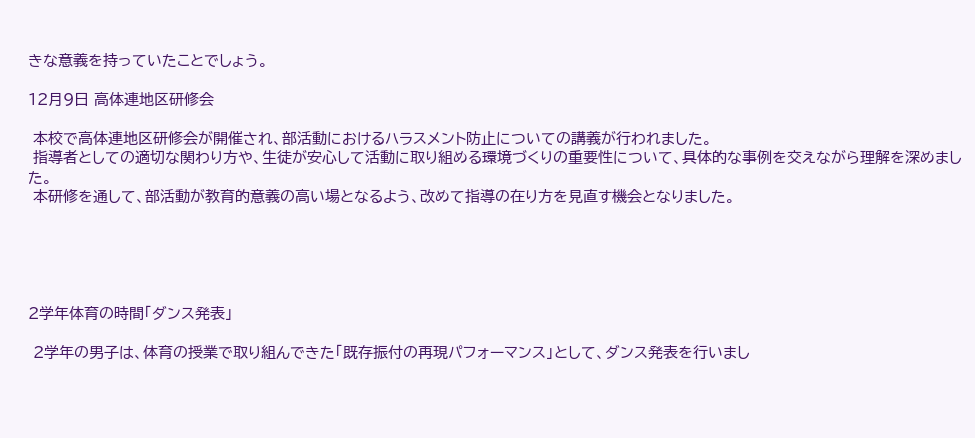きな意義を持っていたことでしょう。

12月9日 高体連地区研修会

 本校で高体連地区研修会が開催され、部活動におけるハラスメント防止についての講義が行われました。
 指導者としての適切な関わり方や、生徒が安心して活動に取り組める環境づくりの重要性について、具体的な事例を交えながら理解を深めました。
 本研修を通して、部活動が教育的意義の高い場となるよう、改めて指導の在り方を見直す機会となりました。





2学年体育の時間「ダンス発表」

 2学年の男子は、体育の授業で取り組んできた「既存振付の再現パフォーマンス」として、ダンス発表を行いまし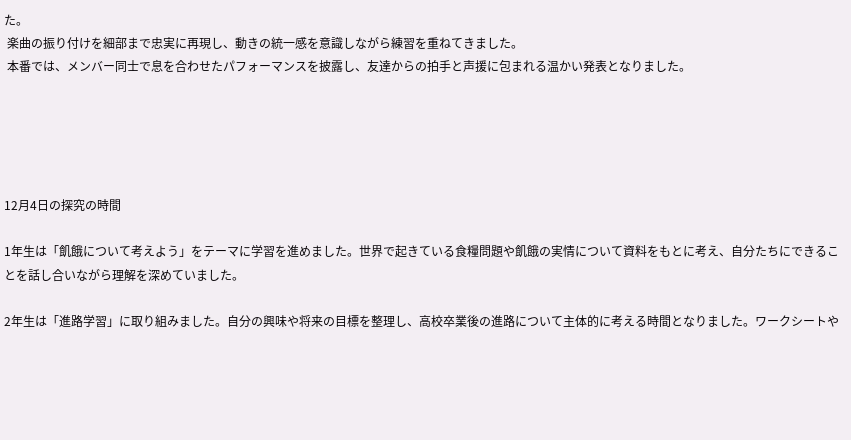た。
 楽曲の振り付けを細部まで忠実に再現し、動きの統一感を意識しながら練習を重ねてきました。
 本番では、メンバー同士で息を合わせたパフォーマンスを披露し、友達からの拍手と声援に包まれる温かい発表となりました。





12月4日の探究の時間

1年生は「飢餓について考えよう」をテーマに学習を進めました。世界で起きている食糧問題や飢餓の実情について資料をもとに考え、自分たちにできることを話し合いながら理解を深めていました。

2年生は「進路学習」に取り組みました。自分の興味や将来の目標を整理し、高校卒業後の進路について主体的に考える時間となりました。ワークシートや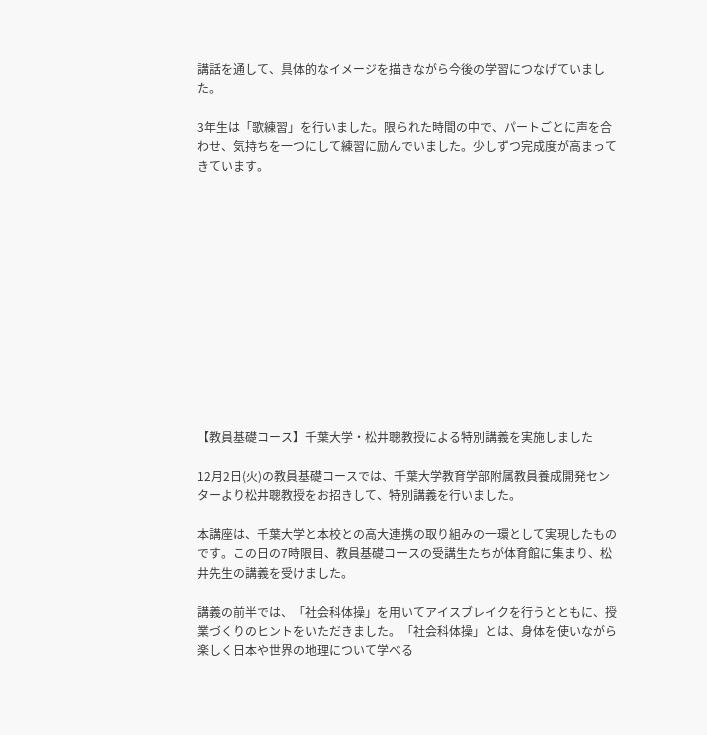講話を通して、具体的なイメージを描きながら今後の学習につなげていました。

3年生は「歌練習」を行いました。限られた時間の中で、パートごとに声を合わせ、気持ちを一つにして練習に励んでいました。少しずつ完成度が高まってきています。













【教員基礎コース】千葉大学・松井聰教授による特別講義を実施しました

12月2日(火)の教員基礎コースでは、千葉大学教育学部附属教員養成開発センターより松井聰教授をお招きして、特別講義を行いました。

本講座は、千葉大学と本校との高大連携の取り組みの一環として実現したものです。この日の7時限目、教員基礎コースの受講生たちが体育館に集まり、松井先生の講義を受けました。

講義の前半では、「社会科体操」を用いてアイスブレイクを行うとともに、授業づくりのヒントをいただきました。「社会科体操」とは、身体を使いながら楽しく日本や世界の地理について学べる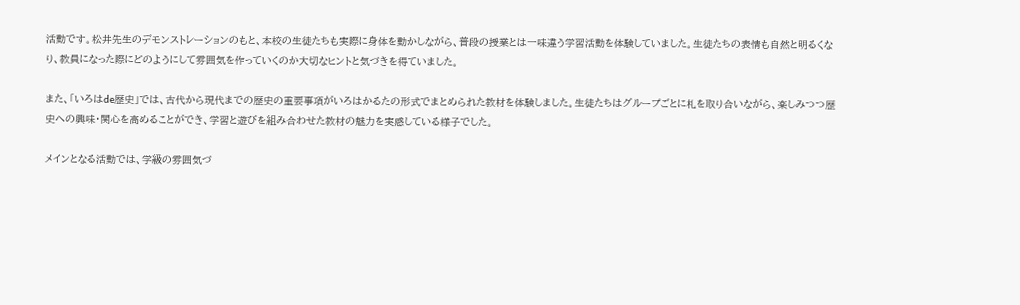活動です。松井先生のデモンストレーションのもと、本校の生徒たちも実際に身体を動かしながら、普段の授業とは一味違う学習活動を体験していました。生徒たちの表情も自然と明るくなり、教員になった際にどのようにして雰囲気を作っていくのか大切なヒントと気づきを得ていました。

また、「いろはde歴史」では、古代から現代までの歴史の重要事項がいろはかるたの形式でまとめられた教材を体験しました。生徒たちはグループごとに札を取り合いながら、楽しみつつ歴史への興味・関心を高めることができ、学習と遊びを組み合わせた教材の魅力を実感している様子でした。

メインとなる活動では、学級の雰囲気づ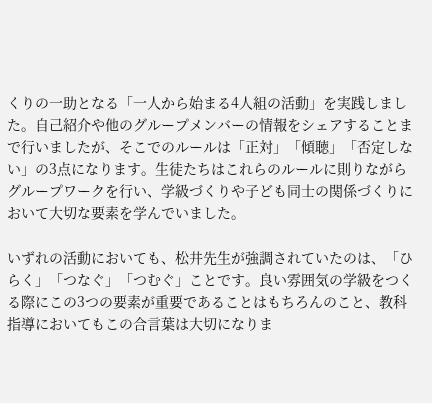くりの一助となる「一人から始まる4人組の活動」を実践しました。自己紹介や他のグループメンバーの情報をシェアすることまで行いましたが、そこでのルールは「正対」「傾聴」「否定しない」の3点になります。生徒たちはこれらのルールに則りながらグループワークを行い、学級づくりや子ども同士の関係づくりにおいて大切な要素を学んでいました。

いずれの活動においても、松井先生が強調されていたのは、「ひらく」「つなぐ」「つむぐ」ことです。良い雰囲気の学級をつくる際にこの3つの要素が重要であることはもちろんのこと、教科指導においてもこの合言葉は大切になりま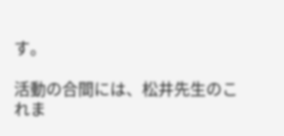す。

活動の合間には、松井先生のこれま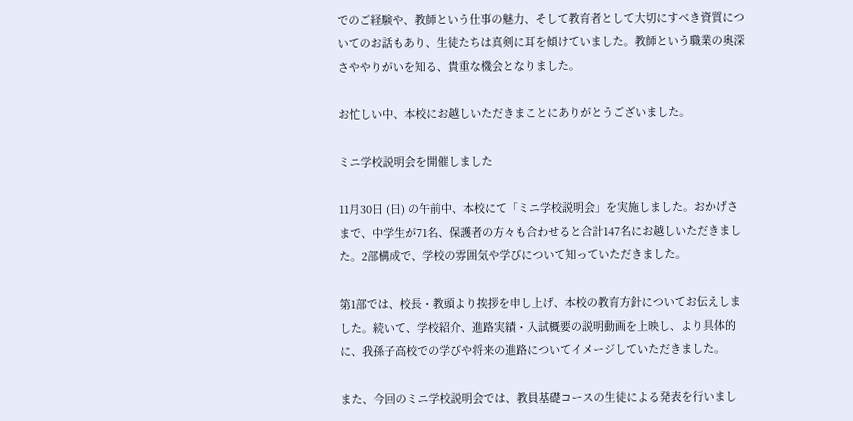でのご経験や、教師という仕事の魅力、そして教育者として大切にすべき資質についてのお話もあり、生徒たちは真剣に耳を傾けていました。教師という職業の奥深さややりがいを知る、貴重な機会となりました。

お忙しい中、本校にお越しいただきまことにありがとうございました。

ミニ学校説明会を開催しました

11月30日 (日) の午前中、本校にて「ミニ学校説明会」を実施しました。おかげさまで、中学生が71名、保護者の方々も合わせると合計147名にお越しいただきました。2部構成で、学校の雰囲気や学びについて知っていただきました。

第1部では、校長・教頭より挨拶を申し上げ、本校の教育方針についてお伝えしました。続いて、学校紹介、進路実績・入試概要の説明動画を上映し、より具体的に、我孫子高校での学びや将来の進路についてイメージしていただきました。

また、今回のミニ学校説明会では、教員基礎コースの生徒による発表を行いまし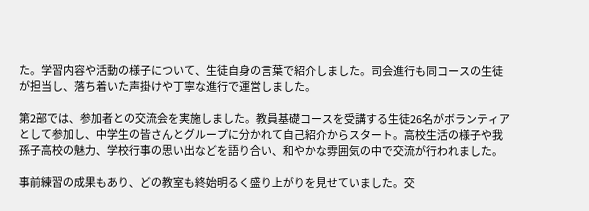た。学習内容や活動の様子について、生徒自身の言葉で紹介しました。司会進行も同コースの生徒が担当し、落ち着いた声掛けや丁寧な進行で運営しました。

第2部では、参加者との交流会を実施しました。教員基礎コースを受講する生徒26名がボランティアとして参加し、中学生の皆さんとグループに分かれて自己紹介からスタート。高校生活の様子や我孫子高校の魅力、学校行事の思い出などを語り合い、和やかな雰囲気の中で交流が行われました。

事前練習の成果もあり、どの教室も終始明るく盛り上がりを見せていました。交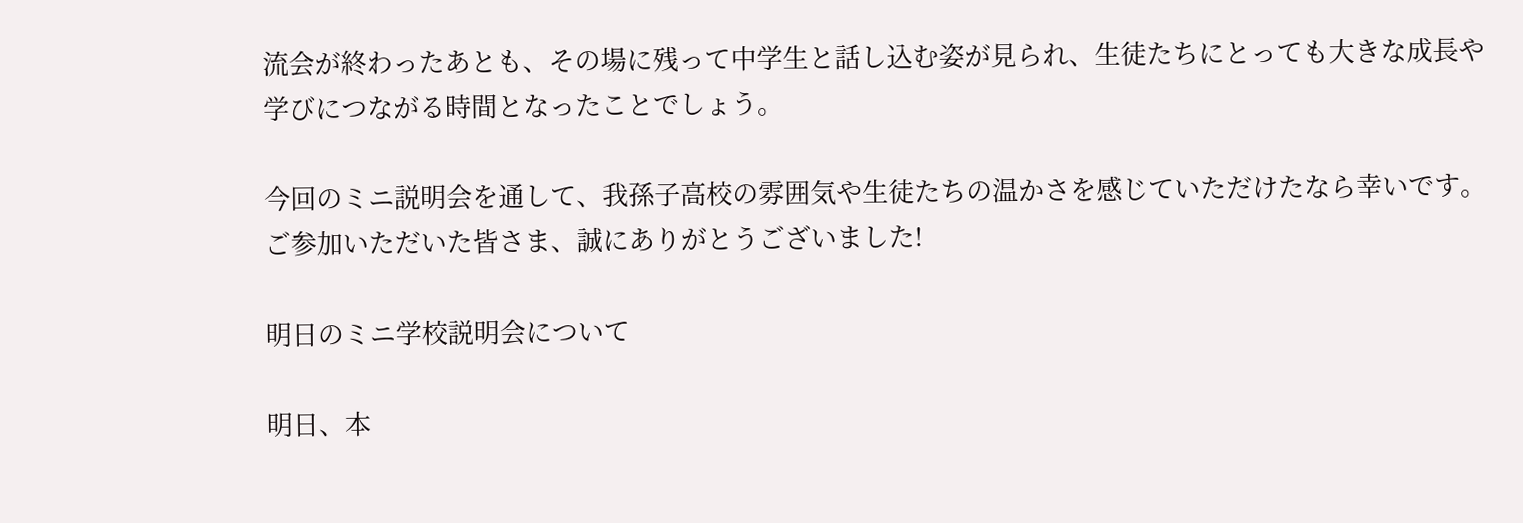流会が終わったあとも、その場に残って中学生と話し込む姿が見られ、生徒たちにとっても大きな成長や学びにつながる時間となったことでしょう。

今回のミニ説明会を通して、我孫子高校の雰囲気や生徒たちの温かさを感じていただけたなら幸いです。ご参加いただいた皆さま、誠にありがとうございました!

明日のミニ学校説明会について

明日、本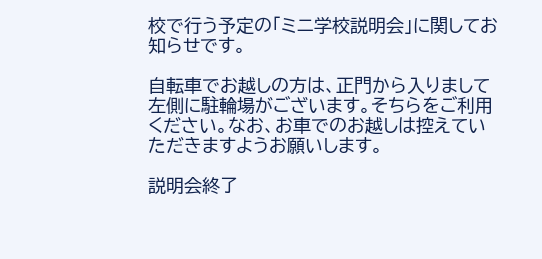校で行う予定の「ミニ学校説明会」に関してお知らせです。

自転車でお越しの方は、正門から入りまして左側に駐輪場がございます。そちらをご利用ください。なお、お車でのお越しは控えていただきますようお願いします。

説明会終了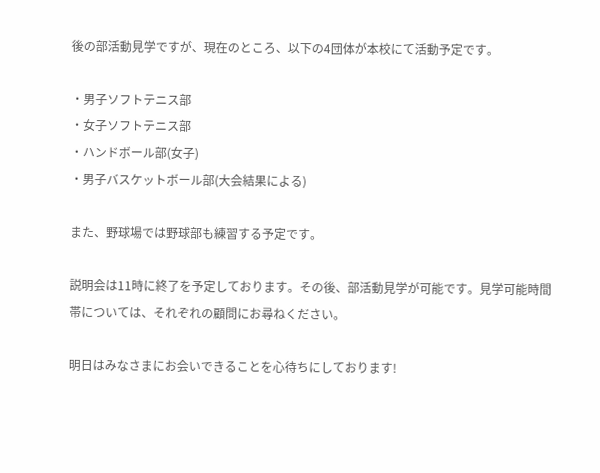後の部活動見学ですが、現在のところ、以下の4団体が本校にて活動予定です。

・男子ソフトテニス部
・女子ソフトテニス部
・ハンドボール部(女子)
・男子バスケットボール部(大会結果による)

また、野球場では野球部も練習する予定です。

説明会は11時に終了を予定しております。その後、部活動見学が可能です。見学可能時間帯については、それぞれの顧問にお尋ねください。

明日はみなさまにお会いできることを心待ちにしております!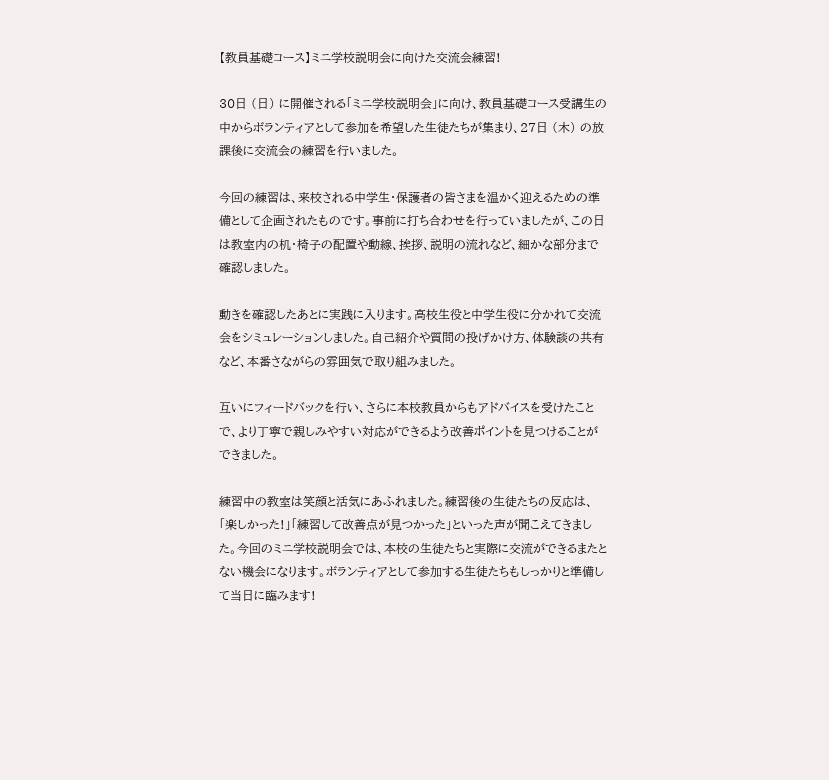【教員基礎コース】ミニ学校説明会に向けた交流会練習!

30日 (日) に開催される「ミニ学校説明会」に向け、教員基礎コース受講生の中からボランティアとして参加を希望した生徒たちが集まり、27日 (木) の放課後に交流会の練習を行いました。

今回の練習は、来校される中学生・保護者の皆さまを温かく迎えるための準備として企画されたものです。事前に打ち合わせを行っていましたが、この日は教室内の机・椅子の配置や動線、挨拶、説明の流れなど、細かな部分まで確認しました。

動きを確認したあとに実践に入ります。高校生役と中学生役に分かれて交流会をシミュレーションしました。自己紹介や質問の投げかけ方、体験談の共有など、本番さながらの雰囲気で取り組みました。

互いにフィードバックを行い、さらに本校教員からもアドバイスを受けたことで、より丁寧で親しみやすい対応ができるよう改善ポイントを見つけることができました。

練習中の教室は笑顔と活気にあふれました。練習後の生徒たちの反応は、「楽しかった!」「練習して改善点が見つかった」といった声が聞こえてきました。今回のミニ学校説明会では、本校の生徒たちと実際に交流ができるまたとない機会になります。ボランティアとして参加する生徒たちもしっかりと準備して当日に臨みます!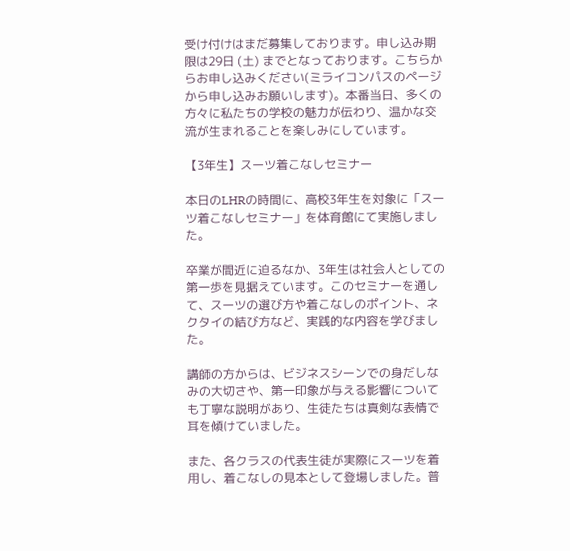受け付けはまだ募集しております。申し込み期限は29日 (土) までとなっております。こちらからお申し込みください(ミライコンパスのページから申し込みお願いします)。本番当日、多くの方々に私たちの学校の魅力が伝わり、温かな交流が生まれることを楽しみにしています。

【3年生】スーツ着こなしセミナー

本日のLHRの時間に、高校3年生を対象に「スーツ着こなしセミナー」を体育館にて実施しました。

卒業が間近に迫るなか、3年生は社会人としての第一歩を見据えています。このセミナーを通して、スーツの選び方や着こなしのポイント、ネクタイの結び方など、実践的な内容を学びました。

講師の方からは、ビジネスシーンでの身だしなみの大切さや、第一印象が与える影響についても丁寧な説明があり、生徒たちは真剣な表情で耳を傾けていました。

また、各クラスの代表生徒が実際にスーツを着用し、着こなしの見本として登場しました。普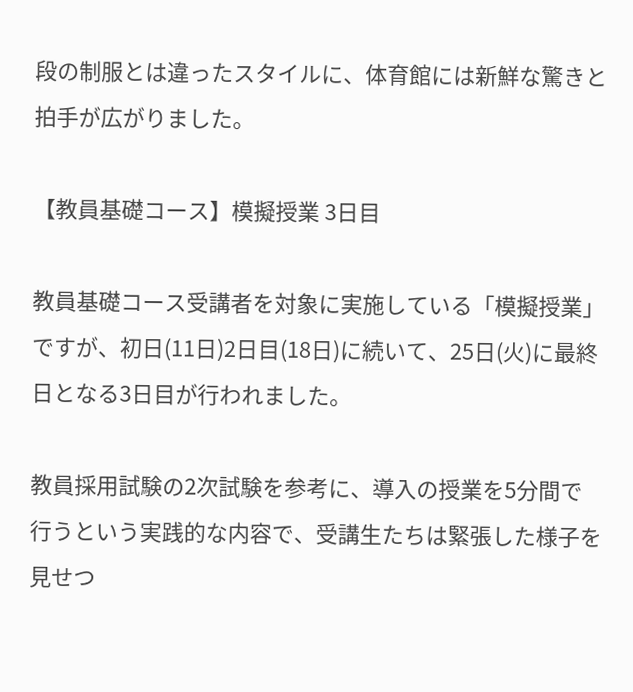段の制服とは違ったスタイルに、体育館には新鮮な驚きと拍手が広がりました。

【教員基礎コース】模擬授業 3日目

教員基礎コース受講者を対象に実施している「模擬授業」ですが、初日(11日)2日目(18日)に続いて、25日(火)に最終日となる3日目が行われました。

教員採用試験の2次試験を参考に、導入の授業を5分間で行うという実践的な内容で、受講生たちは緊張した様子を見せつ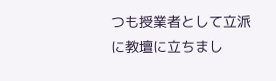つも授業者として立派に教壇に立ちまし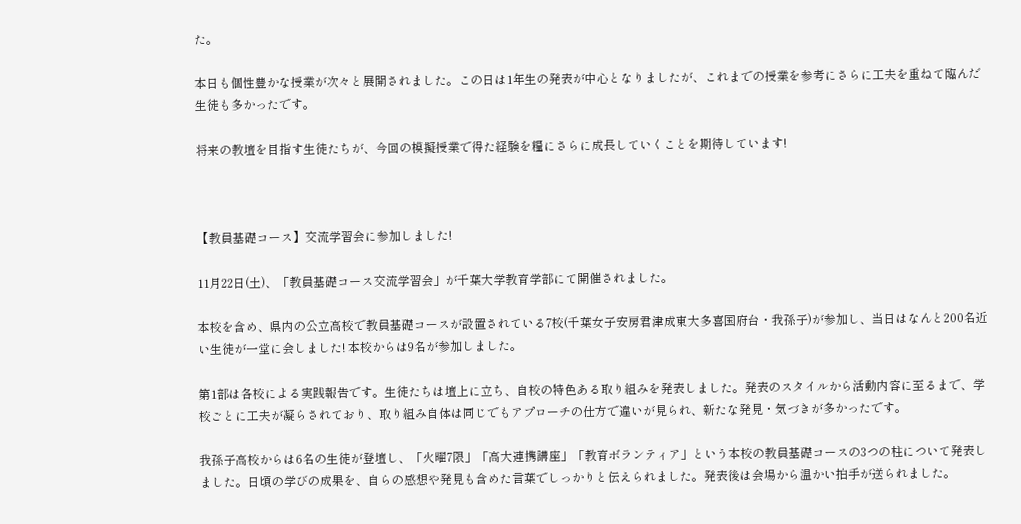た。

本日も個性豊かな授業が次々と展開されました。この日は1年生の発表が中心となりましたが、これまでの授業を参考にさらに工夫を重ねて臨んだ生徒も多かったです。

将来の教壇を目指す生徒たちが、今回の模擬授業で得た経験を糧にさらに成長していくことを期待しています!



【教員基礎コース】交流学習会に参加しました!

11月22日(土)、「教員基礎コース交流学習会」が千葉大学教育学部にて開催されました。

本校を含め、県内の公立高校で教員基礎コースが設置されている7校(千葉女子安房君津成東大多喜国府台・我孫子)が参加し、当日はなんと200名近い生徒が一堂に会しました! 本校からは9名が参加しました。

第1部は各校による実践報告です。生徒たちは壇上に立ち、自校の特色ある取り組みを発表しました。発表のスタイルから活動内容に至るまで、学校ごとに工夫が凝らされており、取り組み自体は同じでもアプローチの仕方で違いが見られ、新たな発見・気づきが多かったです。

我孫子高校からは6名の生徒が登壇し、「火曜7限」「高大連携講座」「教育ボランティア」という本校の教員基礎コースの3つの柱について発表しました。日頃の学びの成果を、自らの感想や発見も含めた言葉でしっかりと伝えられました。発表後は会場から温かい拍手が送られました。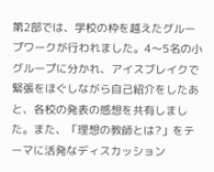第2部では、学校の枠を越えたグループワークが行われました。4〜5名の小グループに分かれ、アイスブレイクで緊張をほぐしながら自己紹介をしたあと、各校の発表の感想を共有しました。また、「理想の教師とは?」をテーマに活発なディスカッション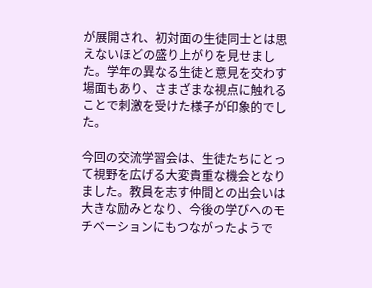が展開され、初対面の生徒同士とは思えないほどの盛り上がりを見せました。学年の異なる生徒と意見を交わす場面もあり、さまざまな視点に触れることで刺激を受けた様子が印象的でした。

今回の交流学習会は、生徒たちにとって視野を広げる大変貴重な機会となりました。教員を志す仲間との出会いは大きな励みとなり、今後の学びへのモチベーションにもつながったようで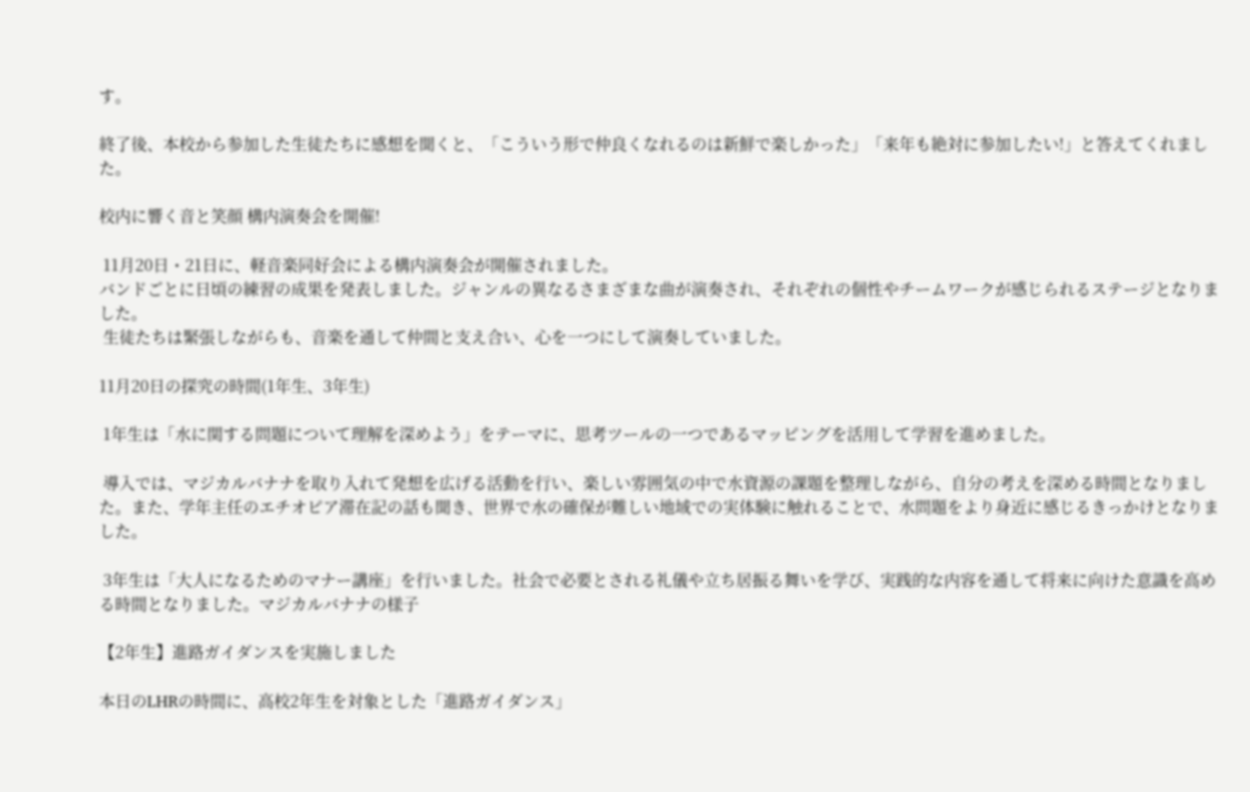す。

終了後、本校から参加した生徒たちに感想を聞くと、「こういう形で仲良くなれるのは新鮮で楽しかった」「来年も絶対に参加したい!」と答えてくれました。

校内に響く音と笑顔 構内演奏会を開催!

 11月20日・21日に、軽音楽同好会による構内演奏会が開催されました。
バンドごとに日頃の練習の成果を発表しました。ジャンルの異なるさまざまな曲が演奏され、それぞれの個性やチームワークが感じられるステージとなりました。
 生徒たちは緊張しながらも、音楽を通して仲間と支え合い、心を一つにして演奏していました。

11月20日の探究の時間(1年生、3年生)

 1年生は「水に関する問題について理解を深めよう」をテーマに、思考ツールの一つであるマッピングを活用して学習を進めました。

 導入では、マジカルバナナを取り入れて発想を広げる活動を行い、楽しい雰囲気の中で水資源の課題を整理しながら、自分の考えを深める時間となりました。また、学年主任のエチオピア滞在記の話も聞き、世界で水の確保が難しい地域での実体験に触れることで、水問題をより身近に感じるきっかけとなりました。

 3年生は「大人になるためのマナー講座」を行いました。社会で必要とされる礼儀や立ち居振る舞いを学び、実践的な内容を通して将来に向けた意識を高める時間となりました。マジカルバナナの様子

【2年生】進路ガイダンスを実施しました

本日のLHRの時間に、高校2年生を対象とした「進路ガイダンス」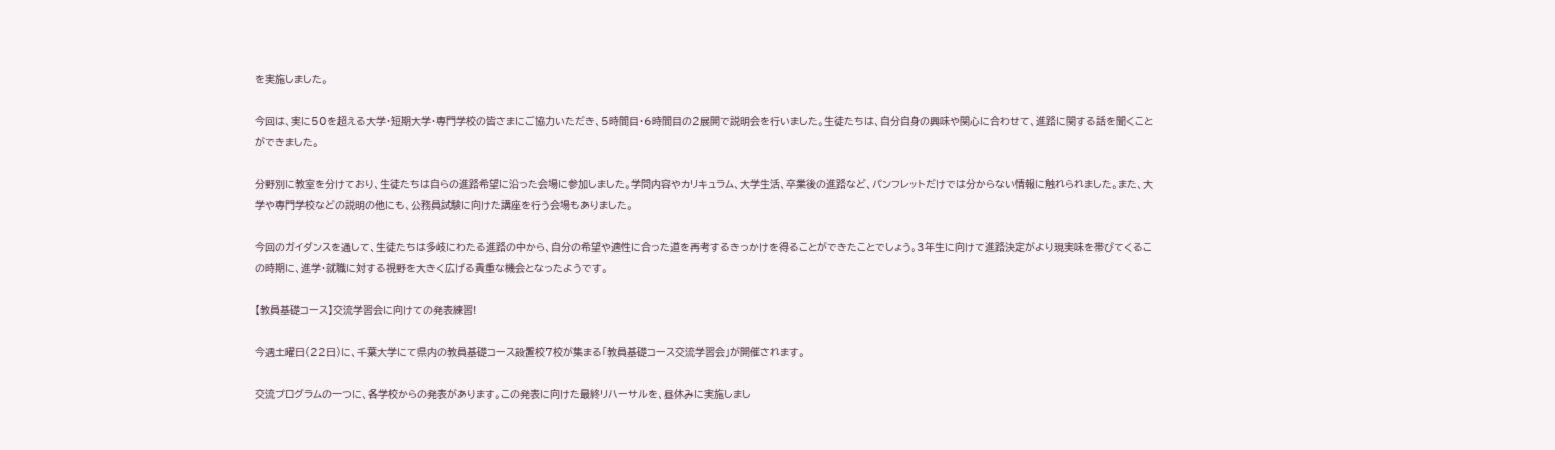を実施しました。

今回は、実に50を超える大学・短期大学・専門学校の皆さまにご協力いただき、5時間目・6時間目の2展開で説明会を行いました。生徒たちは、自分自身の興味や関心に合わせて、進路に関する話を聞くことができました。

分野別に教室を分けており、生徒たちは自らの進路希望に沿った会場に参加しました。学問内容やカリキュラム、大学生活、卒業後の進路など、パンフレットだけでは分からない情報に触れられました。また、大学や専門学校などの説明の他にも、公務員試験に向けた講座を行う会場もありました。

今回のガイダンスを通して、生徒たちは多岐にわたる進路の中から、自分の希望や適性に合った道を再考するきっかけを得ることができたことでしょう。3年生に向けて進路決定がより現実味を帯びてくるこの時期に、進学・就職に対する視野を大きく広げる貴重な機会となったようです。

【教員基礎コース】交流学習会に向けての発表練習!

今週土曜日(22日)に、千葉大学にて県内の教員基礎コース設置校7校が集まる「教員基礎コース交流学習会」が開催されます。

交流プログラムの一つに、各学校からの発表があります。この発表に向けた最終リハーサルを、昼休みに実施しまし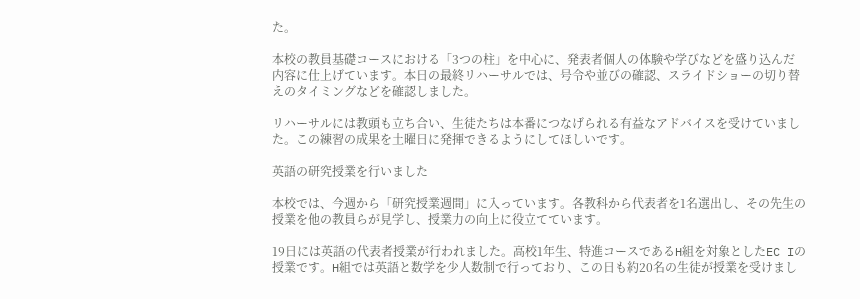た。

本校の教員基礎コースにおける「3つの柱」を中心に、発表者個人の体験や学びなどを盛り込んだ内容に仕上げています。本日の最終リハーサルでは、号令や並びの確認、スライドショーの切り替えのタイミングなどを確認しました。

リハーサルには教頭も立ち合い、生徒たちは本番につなげられる有益なアドバイスを受けていました。この練習の成果を土曜日に発揮できるようにしてほしいです。

英語の研究授業を行いました

本校では、今週から「研究授業週間」に入っています。各教科から代表者を1名選出し、その先生の授業を他の教員らが見学し、授業力の向上に役立てています。

19日には英語の代表者授業が行われました。高校1年生、特進コースであるH組を対象としたEC Iの授業です。H組では英語と数学を少人数制で行っており、この日も約20名の生徒が授業を受けまし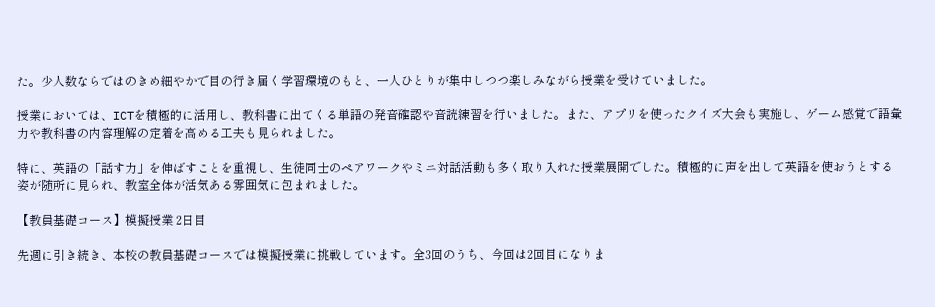た。少人数ならではのきめ細やかで目の行き届く学習環境のもと、一人ひとりが集中しつつ楽しみながら授業を受けていました。

授業においては、ICTを積極的に活用し、教科書に出てくる単語の発音確認や音読練習を行いました。また、アプリを使ったクイズ大会も実施し、ゲーム感覚で語彙力や教科書の内容理解の定着を高める工夫も見られました。

特に、英語の「話す力」を伸ばすことを重視し、生徒同士のペアワークやミニ対話活動も多く取り入れた授業展開でした。積極的に声を出して英語を使おうとする姿が随所に見られ、教室全体が活気ある雰囲気に包まれました。

【教員基礎コース】模擬授業 2日目

先週に引き続き、本校の教員基礎コースでは模擬授業に挑戦しています。全3回のうち、今回は2回目になりま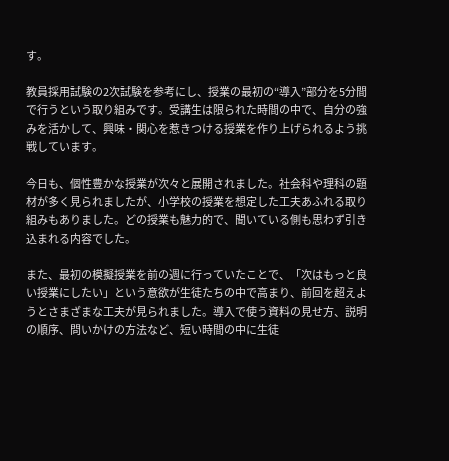す。

教員採用試験の2次試験を参考にし、授業の最初の“導入”部分を5分間で行うという取り組みです。受講生は限られた時間の中で、自分の強みを活かして、興味・関心を惹きつける授業を作り上げられるよう挑戦しています。

今日も、個性豊かな授業が次々と展開されました。社会科や理科の題材が多く見られましたが、小学校の授業を想定した工夫あふれる取り組みもありました。どの授業も魅力的で、聞いている側も思わず引き込まれる内容でした。

また、最初の模擬授業を前の週に行っていたことで、「次はもっと良い授業にしたい」という意欲が生徒たちの中で高まり、前回を超えようとさまざまな工夫が見られました。導入で使う資料の見せ方、説明の順序、問いかけの方法など、短い時間の中に生徒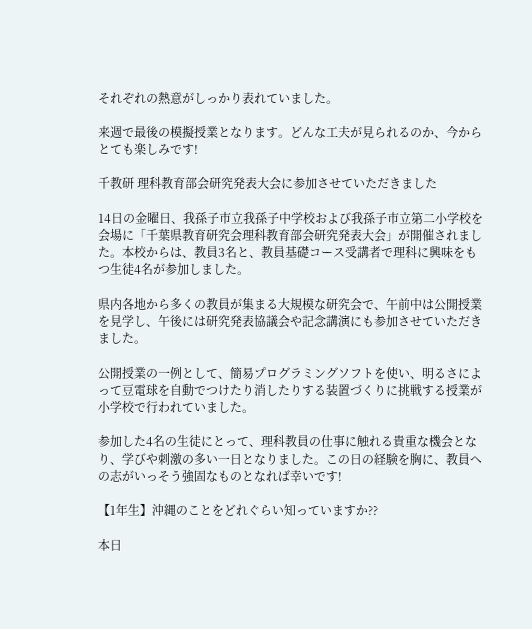それぞれの熱意がしっかり表れていました。

来週で最後の模擬授業となります。どんな工夫が見られるのか、今からとても楽しみです!

千教研 理科教育部会研究発表大会に参加させていただきました

14日の金曜日、我孫子市立我孫子中学校および我孫子市立第二小学校を会場に「千葉県教育研究会理科教育部会研究発表大会」が開催されました。本校からは、教員3名と、教員基礎コース受講者で理科に興味をもつ生徒4名が参加しました。

県内各地から多くの教員が集まる大規模な研究会で、午前中は公開授業を見学し、午後には研究発表協議会や記念講演にも参加させていただきました。

公開授業の一例として、簡易プログラミングソフトを使い、明るさによって豆電球を自動でつけたり消したりする装置づくりに挑戦する授業が小学校で行われていました。

参加した4名の生徒にとって、理科教員の仕事に触れる貴重な機会となり、学びや刺激の多い一日となりました。この日の経験を胸に、教員への志がいっそう強固なものとなれば幸いです!

【1年生】沖縄のことをどれぐらい知っていますか??

本日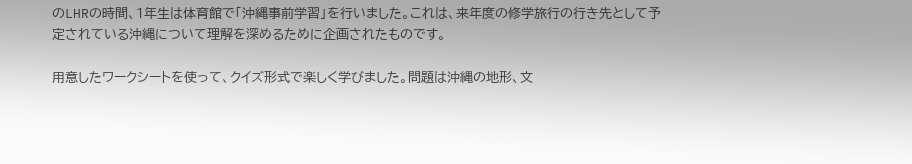のLHRの時間、1年生は体育館で「沖縄事前学習」を行いました。これは、来年度の修学旅行の行き先として予定されている沖縄について理解を深めるために企画されたものです。

用意したワークシートを使って、クイズ形式で楽しく学びました。問題は沖縄の地形、文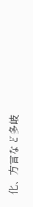化、方言など多岐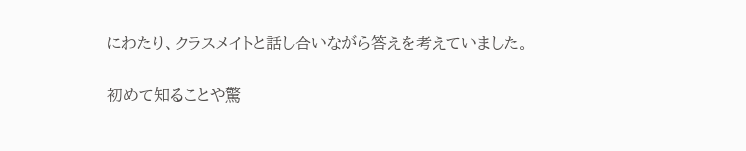にわたり、クラスメイトと話し合いながら答えを考えていました。

初めて知ることや驚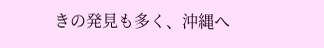きの発見も多く、沖縄へ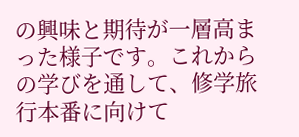の興味と期待が一層高まった様子です。これからの学びを通して、修学旅行本番に向けて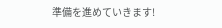準備を進めていきます!